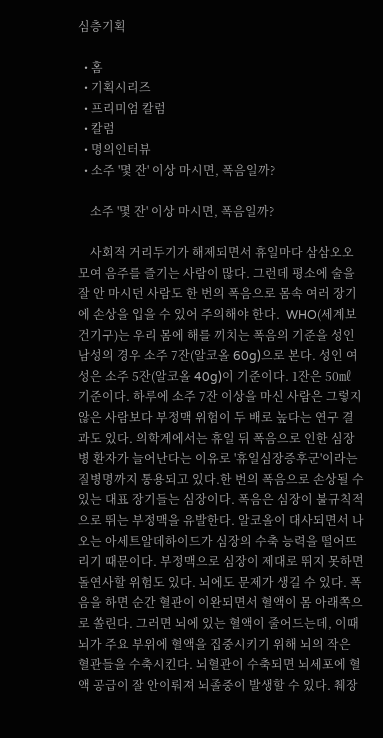심층기획

  • 홈
  • 기획시리즈
  • 프리미엄 칼럼
  • 칼럼
  • 명의인터뷰
  • 소주 '몇 잔' 이상 마시면, 폭음일까?

    소주 '몇 잔' 이상 마시면, 폭음일까?

    사회적 거리두기가 해제되면서 휴일마다 삼삼오오 모여 음주를 즐기는 사람이 많다. 그런데 평소에 술을 잘 안 마시던 사람도 한 번의 폭음으로 몸속 여러 장기에 손상을 입을 수 있어 주의해야 한다.  WHO(세계보건기구)는 우리 몸에 해를 끼치는 폭음의 기준을 성인 남성의 경우 소주 7잔(알코올 60g)으로 본다. 성인 여성은 소주 5잔(알코올 40g)이 기준이다. 1잔은 50㎖ 기준이다. 하루에 소주 7잔 이상을 마신 사람은 그렇지 않은 사람보다 부정맥 위험이 두 배로 높다는 연구 결과도 있다. 의학계에서는 휴일 뒤 폭음으로 인한 심장병 환자가 늘어난다는 이유로 '휴일심장증후군'이라는 질병명까지 통용되고 있다.한 번의 폭음으로 손상될 수 있는 대표 장기들는 심장이다. 폭음은 심장이 불규칙적으로 뛰는 부정맥을 유발한다. 알코올이 대사되면서 나오는 아세트알데하이드가 심장의 수축 능력을 떨어뜨리기 때문이다. 부정맥으로 심장이 제대로 뛰지 못하면 돌연사할 위험도 있다. 뇌에도 문제가 생길 수 있다. 폭음을 하면 순간 혈관이 이완되면서 혈액이 몸 아래쪽으로 쏠린다. 그러면 뇌에 있는 혈액이 줄어드는데, 이때 뇌가 주요 부위에 혈액을 집중시키기 위해 뇌의 작은 혈관들을 수축시킨다. 뇌혈관이 수축되면 뇌세포에 혈액 공급이 잘 안이뤄져 뇌졸중이 발생할 수 있다. 췌장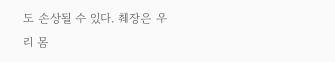도 손상될 수 있다. 췌장은 우리 몸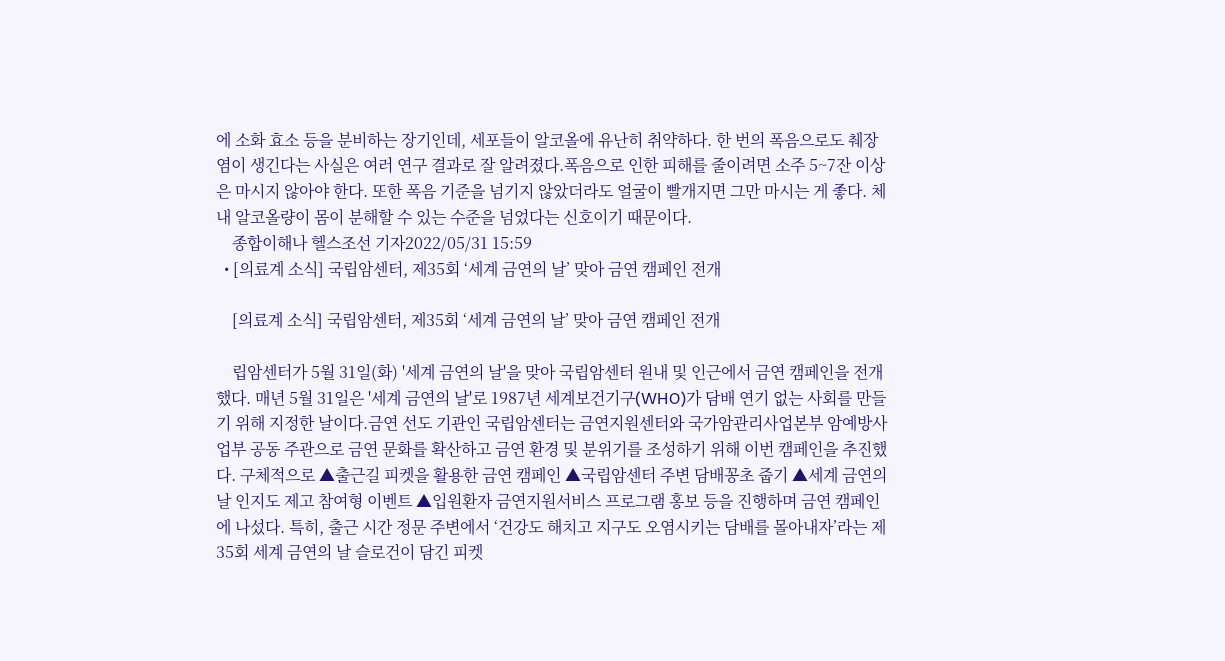에 소화 효소 등을 분비하는 장기인데, 세포들이 알코올에 유난히 취약하다. 한 번의 폭음으로도 췌장염이 생긴다는 사실은 여러 연구 결과로 잘 알려졌다.폭음으로 인한 피해를 줄이려면 소주 5~7잔 이상은 마시지 않아야 한다. 또한 폭음 기준을 넘기지 않았더라도 얼굴이 빨개지면 그만 마시는 게 좋다. 체내 알코올량이 몸이 분해할 수 있는 수준을 넘었다는 신호이기 때문이다.
    종합이해나 헬스조선 기자2022/05/31 15:59
  • [의료계 소식] 국립암센터, 제35회 ‘세계 금연의 날’ 맞아 금연 캠페인 전개

    [의료계 소식] 국립암센터, 제35회 ‘세계 금연의 날’ 맞아 금연 캠페인 전개

    립암센터가 5월 31일(화) '세계 금연의 날'을 맞아 국립암센터 원내 및 인근에서 금연 캠페인을 전개했다. 매년 5월 31일은 '세계 금연의 날'로 1987년 세계보건기구(WHO)가 담배 연기 없는 사회를 만들기 위해 지정한 날이다.금연 선도 기관인 국립암센터는 금연지원센터와 국가암관리사업본부 암예방사업부 공동 주관으로 금연 문화를 확산하고 금연 환경 및 분위기를 조성하기 위해 이번 캠페인을 추진했다. 구체적으로 ▲출근길 피켓을 활용한 금연 캠페인 ▲국립암센터 주변 담배꽁초 줍기 ▲세계 금연의 날 인지도 제고 참여형 이벤트 ▲입원환자 금연지원서비스 프로그램 홍보 등을 진행하며 금연 캠페인에 나섰다. 특히, 출근 시간 정문 주변에서 ‘건강도 해치고 지구도 오염시키는 담배를 몰아내자’라는 제35회 세계 금연의 날 슬로건이 담긴 피켓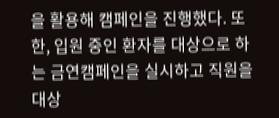을 활용해 캠페인을 진행했다. 또한, 입원 중인 환자를 대상으로 하는 금연캠페인을 실시하고 직원을 대상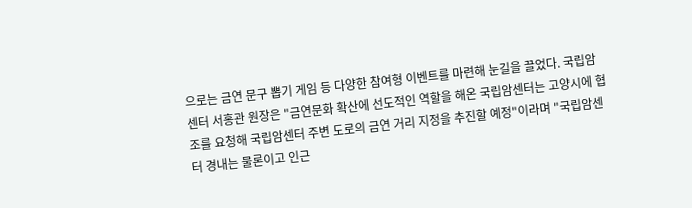으로는 금연 문구 뽑기 게임 등 다양한 참여형 이벤트를 마련해 눈길을 끌었다. 국립암센터 서홍관 원장은 "금연문화 확산에 선도적인 역할을 해온 국립암센터는 고양시에 협조를 요청해 국립암센터 주변 도로의 금연 거리 지정을 추진할 예정"이라며 "국립암센터 경내는 물론이고 인근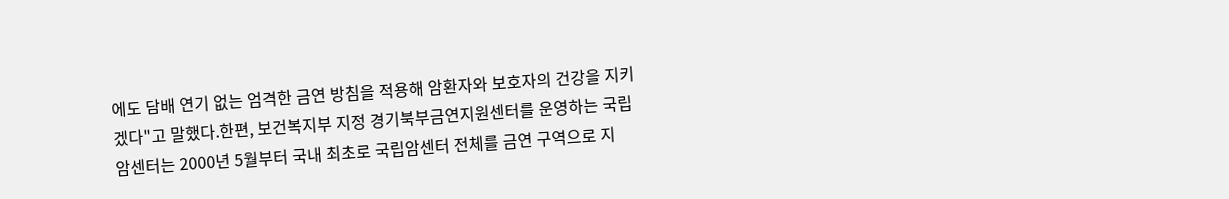에도 담배 연기 없는 엄격한 금연 방침을 적용해 암환자와 보호자의 건강을 지키겠다"고 말했다.한편, 보건복지부 지정 경기북부금연지원센터를 운영하는 국립암센터는 2000년 5월부터 국내 최초로 국립암센터 전체를 금연 구역으로 지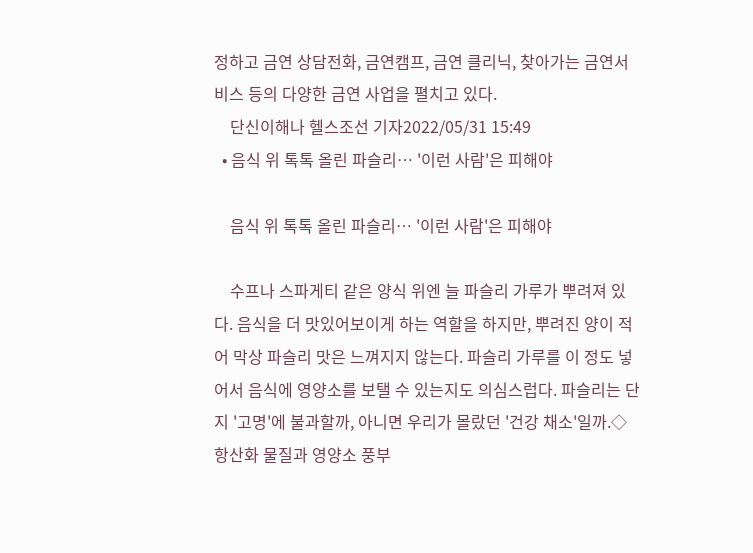정하고 금연 상담전화, 금연캠프, 금연 클리닉, 찾아가는 금연서비스 등의 다양한 금연 사업을 펼치고 있다.
    단신이해나 헬스조선 기자2022/05/31 15:49
  • 음식 위 톡톡 올린 파슬리… '이런 사람'은 피해야

    음식 위 톡톡 올린 파슬리… '이런 사람'은 피해야

    수프나 스파게티 같은 양식 위엔 늘 파슬리 가루가 뿌려져 있다. 음식을 더 맛있어보이게 하는 역할을 하지만, 뿌려진 양이 적어 막상 파슬리 맛은 느껴지지 않는다. 파슬리 가루를 이 정도 넣어서 음식에 영양소를 보탤 수 있는지도 의심스럽다. 파슬리는 단지 '고명'에 불과할까, 아니면 우리가 몰랐던 '건강 채소'일까.◇항산화 물질과 영양소 풍부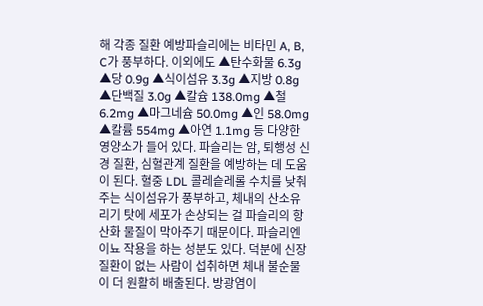해 각종 질환 예방파슬리에는 비타민 A, B, C가 풍부하다. 이외에도 ▲탄수화물 6.3g ▲당 0.9g ▲식이섬유 3.3g ▲지방 0.8g ▲단백질 3.0g ▲칼슘 138.0mg ▲철 6.2mg ▲마그네슘 50.0mg ▲인 58.0mg ▲칼륨 554mg ▲아연 1.1mg 등 다양한 영양소가 들어 있다. 파슬리는 암, 퇴행성 신경 질환, 심혈관계 질환을 예방하는 데 도움이 된다. 혈중 LDL 콜레슽레롤 수치를 낮춰주는 식이섬유가 풍부하고, 체내의 산소유리기 탓에 세포가 손상되는 걸 파슬리의 항산화 물질이 막아주기 때문이다. 파슬리엔 이뇨 작용을 하는 성분도 있다. 덕분에 신장 질환이 없는 사람이 섭취하면 체내 불순물이 더 원활히 배출된다. 방광염이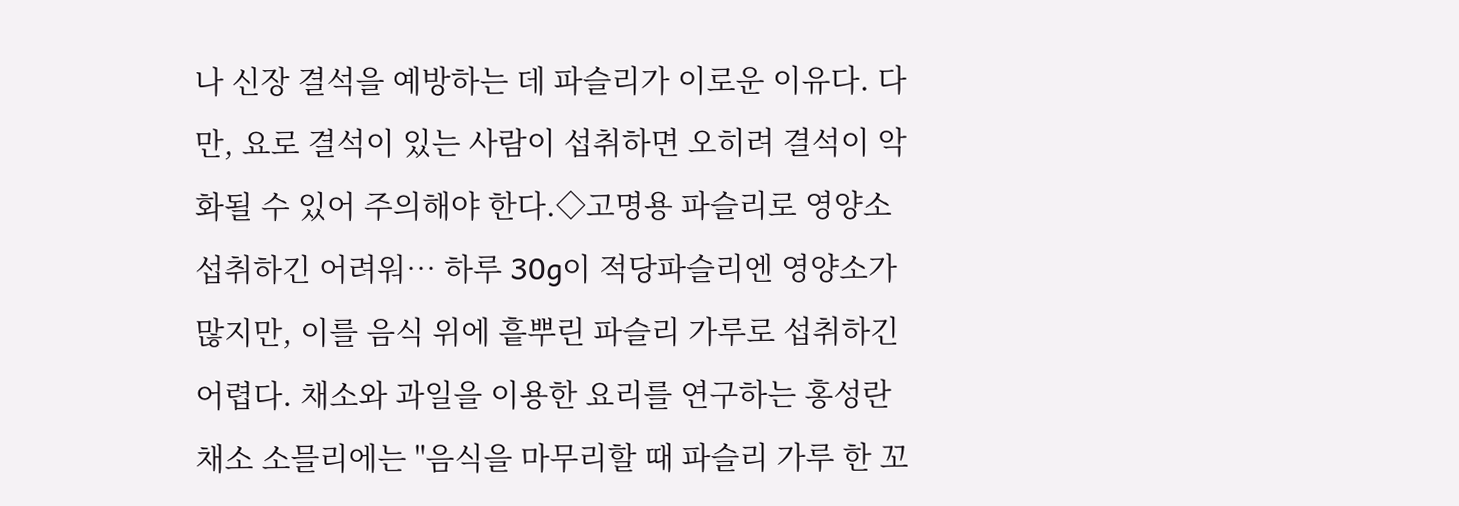나 신장 결석을 예방하는 데 파슬리가 이로운 이유다. 다만, 요로 결석이 있는 사람이 섭취하면 오히려 결석이 악화될 수 있어 주의해야 한다.◇고명용 파슬리로 영양소 섭취하긴 어려워… 하루 30g이 적당파슬리엔 영양소가 많지만, 이를 음식 위에 흩뿌린 파슬리 가루로 섭취하긴 어렵다. 채소와 과일을 이용한 요리를 연구하는 홍성란 채소 소믈리에는 "음식을 마무리할 때 파슬리 가루 한 꼬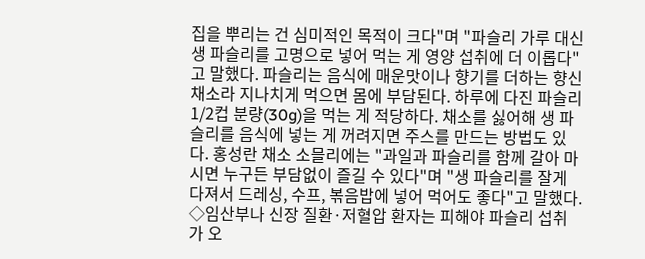집을 뿌리는 건 심미적인 목적이 크다"며 "파슬리 가루 대신 생 파슬리를 고명으로 넣어 먹는 게 영양 섭취에 더 이롭다"고 말했다. 파슬리는 음식에 매운맛이나 향기를 더하는 향신채소라 지나치게 먹으면 몸에 부담된다. 하루에 다진 파슬리 1/2컵 분량(30g)을 먹는 게 적당하다. 채소를 싫어해 생 파슬리를 음식에 넣는 게 꺼려지면 주스를 만드는 방법도 있다. 홍성란 채소 소믈리에는 "과일과 파슬리를 함께 갈아 마시면 누구든 부담없이 즐길 수 있다"며 "생 파슬리를 잘게 다져서 드레싱, 수프, 볶음밥에 넣어 먹어도 좋다"고 말했다. ◇임산부나 신장 질환·저혈압 환자는 피해야 파슬리 섭취가 오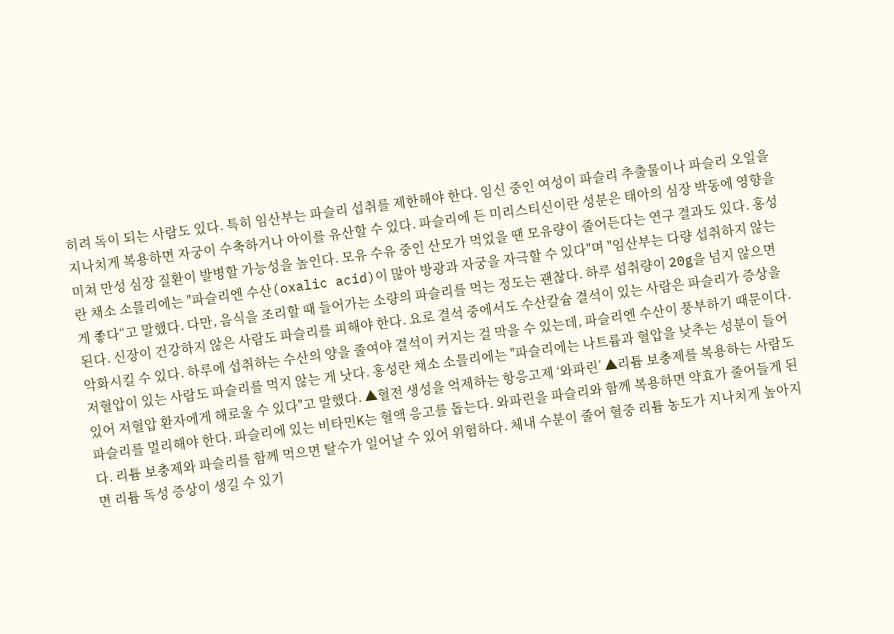히려 독이 되는 사람도 있다. 특히 임산부는 파슬리 섭취를 제한해야 한다. 임신 중인 여성이 파슬리 추출물이나 파슬리 오일을 지나치게 복용하면 자궁이 수축하거나 아이를 유산할 수 있다. 파슬리에 든 미리스티신이란 성분은 태아의 심장 박동에 영향을 미쳐 만성 심장 질환이 발병할 가능성을 높인다. 모유 수유 중인 산모가 먹었을 땐 모유량이 줄어든다는 연구 결과도 있다. 홍성란 채소 소믈리에는 "파슬리엔 수산(oxalic acid)이 많아 방광과 자궁을 자극할 수 있다"며 "임산부는 다량 섭취하지 않는 게 좋다“고 말했다. 다만, 음식을 조리할 때 들어가는 소량의 파슬리를 먹는 정도는 괜찮다. 하루 섭취량이 20g을 넘지 않으면 된다. 신장이 건강하지 않은 사람도 파슬리를 피해야 한다. 요로 결석 중에서도 수산칼슘 결석이 있는 사람은 파슬리가 증상을 악화시킬 수 있다. 하루에 섭취하는 수산의 양을 줄여야 결석이 커지는 걸 막을 수 있는데, 파슬리엔 수산이 풍부하기 때문이다. 저혈압이 있는 사람도 파슬리를 먹지 않는 게 낫다. 홍성란 채소 소믈리에는 "파슬리에는 나트륨과 혈압을 낮추는 성분이 들어있어 저혈압 환자에게 해로울 수 있다"고 말했다. ▲혈전 생성을 억제하는 항응고제 ‘와파린’ ▲리튬 보충제를 복용하는 사람도 파슬리를 멀리해야 한다. 파슬리에 있는 비타민K는 혈액 응고를 돕는다. 와파린을 파슬리와 함께 복용하면 약효가 줄어들게 된다. 리튬 보충제와 파슬리를 함께 먹으면 탈수가 일어날 수 있어 위험하다. 체내 수분이 줄어 혈중 리튬 농도가 지나치게 높아지면 리튬 독성 증상이 생길 수 있기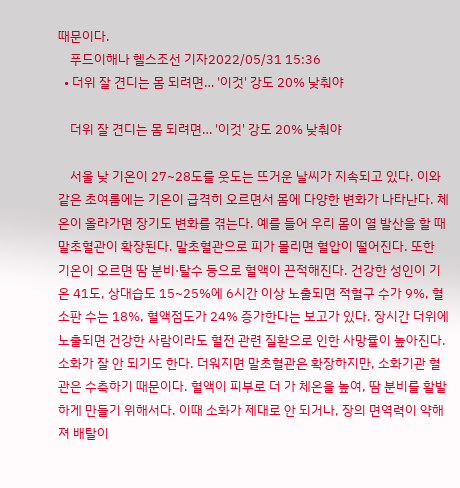때문이다.
    푸드이해나 헬스조선 기자2022/05/31 15:36
  • 더위 잘 견디는 몸 되려면… '이것' 강도 20% 낮춰야

    더위 잘 견디는 몸 되려면… '이것' 강도 20% 낮춰야

    서울 낮 기온이 27~28도를 웃도는 뜨거운 날씨가 지속되고 있다. 이와 같은 초여름에는 기온이 급격히 오르면서 몸에 다양한 변화가 나타난다. 체온이 올라가면 장기도 변화를 겪는다. 예를 들어 우리 몸이 열 발산을 할 때 말초혈관이 확장된다. 말초혈관으로 피가 몰리면 혈압이 떨어진다. 또한 기온이 오르면 땀 분비·탈수 등으로 혈액이 끈적해진다. 건강한 성인이 기온 41도, 상대습도 15~25%에 6시간 이상 노출되면 적혈구 수가 9%, 혈소판 수는 18%, 혈액점도가 24% 증가한다는 보고가 있다. 장시간 더위에 노출되면 건강한 사람이라도 혈전 관련 질환으로 인한 사망률이 높아진다. 소화가 잘 안 되기도 한다. 더워지면 말초혈관은 확장하지만, 소화기관 혈관은 수축하기 때문이다. 혈액이 피부로 더 가 체온을 높여, 땀 분비를 활발하게 만들기 위해서다. 이때 소화가 제대로 안 되거나, 장의 면역력이 약해져 배탈이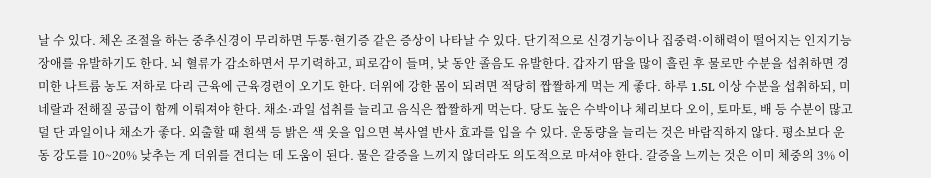날 수 있다. 체온 조절을 하는 중추신경이 무리하면 두통·현기증 같은 증상이 나타날 수 있다. 단기적으로 신경기능이나 집중력·이해력이 떨어지는 인지기능 장애를 유발하기도 한다. 뇌 혈류가 감소하면서 무기력하고, 피로감이 들며, 낮 동안 졸음도 유발한다. 갑자기 땀을 많이 흘린 후 물로만 수분을 섭취하면 경미한 나트륨 농도 저하로 다리 근육에 근육경련이 오기도 한다. 더위에 강한 몸이 되려면 적당히 짭짤하게 먹는 게 좋다. 하루 1.5L 이상 수분을 섭취하되, 미네랄과 전해질 공급이 함께 이뤄져야 한다. 채소·과일 섭취를 늘리고 음식은 짭짤하게 먹는다. 당도 높은 수박이나 체리보다 오이, 토마토, 배 등 수분이 많고 덜 단 과일이나 채소가 좋다. 외출할 때 흰색 등 밝은 색 옷을 입으면 복사열 반사 효과를 입을 수 있다. 운동량을 늘리는 것은 바람직하지 않다. 평소보다 운동 강도를 10~20% 낮추는 게 더위를 견디는 데 도움이 된다. 물은 갈증을 느끼지 않더라도 의도적으로 마셔야 한다. 갈증을 느끼는 것은 이미 체중의 3% 이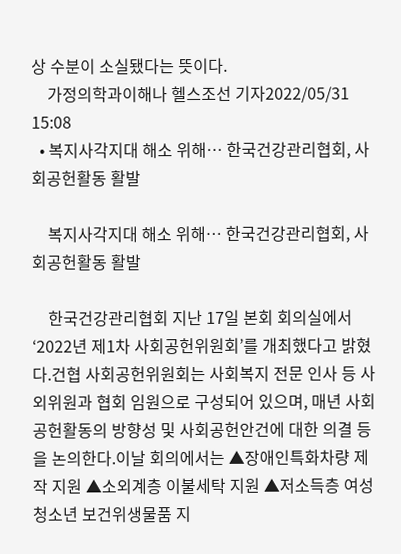상 수분이 소실됐다는 뜻이다.
    가정의학과이해나 헬스조선 기자2022/05/31 15:08
  • 복지사각지대 해소 위해… 한국건강관리협회, 사회공헌활동 활발

    복지사각지대 해소 위해… 한국건강관리협회, 사회공헌활동 활발

    한국건강관리협회 지난 17일 본회 회의실에서 ‘2022년 제1차 사회공헌위원회’를 개최했다고 밝혔다.건협 사회공헌위원회는 사회복지 전문 인사 등 사외위원과 협회 임원으로 구성되어 있으며, 매년 사회공헌활동의 방향성 및 사회공헌안건에 대한 의결 등을 논의한다.이날 회의에서는 ▲장애인특화차량 제작 지원 ▲소외계층 이불세탁 지원 ▲저소득층 여성청소년 보건위생물품 지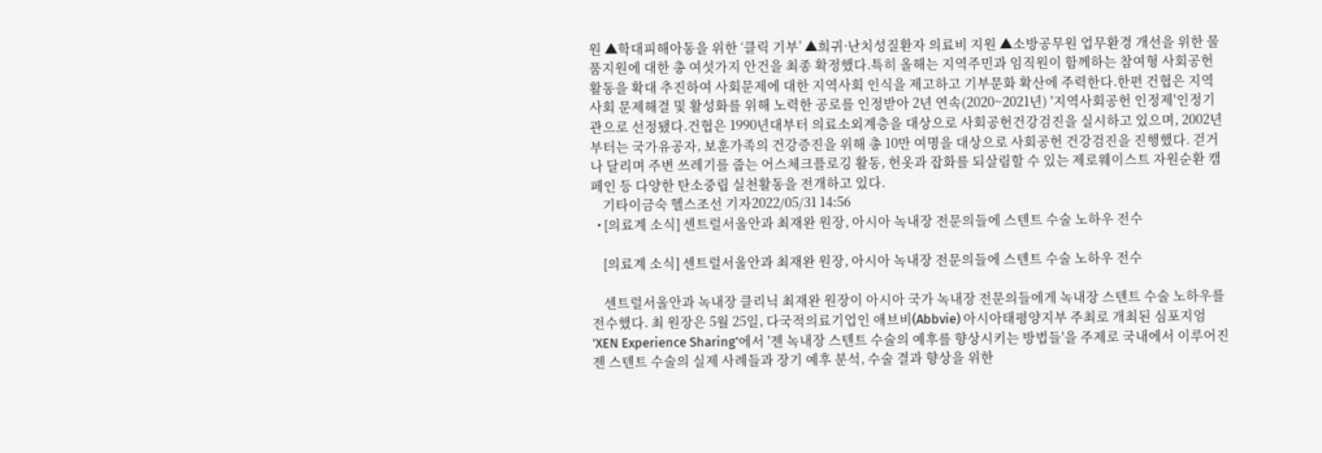원 ▲학대피해아동을 위한 ‘클릭 기부’ ▲희귀·난치성질환자 의료비 지원 ▲소방공무원 업무환경 개선을 위한 물품지원에 대한 총 여섯가지 안건을 최종 확정했다.특히 올해는 지역주민과 임직원이 함께하는 참여형 사회공헌활동을 확대 추진하여 사회문제에 대한 지역사회 인식을 제고하고 기부문화 확산에 주력한다.한편 건협은 지역사회 문제해결 및 활성화를 위해 노력한 공로를 인정받아 2년 연속(2020~2021년) '지역사회공헌 인정제'인정기관으로 선정됐다.건협은 1990년대부터 의료소외계층을 대상으로 사회공헌건강검진을 실시하고 있으며, 2002년부터는 국가유공자, 보훈가족의 건강증진을 위해 총 10만 여명을 대상으로 사회공헌 건강검진을 진행했다. 걷거나 달리며 주변 쓰레기를 줍는 어스체크플로깅 활동, 헌옷과 잡화를 되살림할 수 있는 제로웨이스트 자원순환 캠페인 등 다양한 탄소중립 실천활동을 전개하고 있다.
    기타이금숙 헬스조선 기자2022/05/31 14:56
  • [의료계 소식] 센트럴서울안과 최재완 원장, 아시아 녹내장 전문의들에 스텐트 수술 노하우 전수

    [의료계 소식] 센트럴서울안과 최재완 원장, 아시아 녹내장 전문의들에 스텐트 수술 노하우 전수

    센트럴서울안과 녹내장 클리닉 최재완 원장이 아시아 국가 녹내장 전문의들에게 녹내장 스텐트 수술 노하우를 전수했다. 최 원장은 5월 25일, 다국적의료기업인 애브비(Abbvie) 아시아태평양지부 주최로 개최된 심포지엄 'XEN Experience Sharing'에서 '젠 녹내장 스텐트 수술의 예후를 향상시키는 방법들'을 주제로 국내에서 이루어진 젠 스텐트 수술의 실제 사례들과 장기 예후 분석, 수술 결과 향상을 위한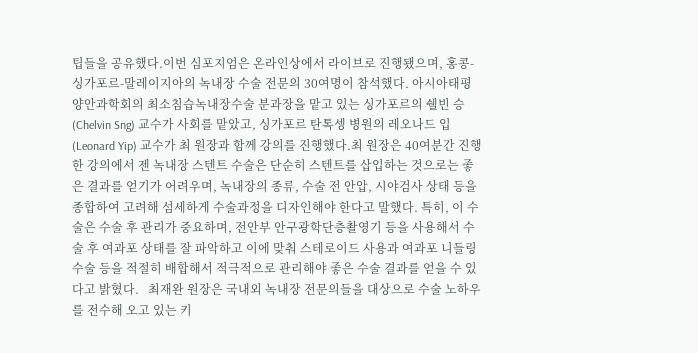팁들을 공유했다.이번 심포지엄은 온라인상에서 라이브로 진행됐으며, 홍콩-싱가포르-말레이지아의 녹내장 수술 전문의 30여명이 참석했다. 아시아태평양안과학회의 최소침습녹내장수술 분과장을 맡고 있는 싱가포르의 쉘빈 승(Chelvin Sng) 교수가 사회를 맡았고, 싱가포르 탄톡셍 병원의 레오나드 입(Leonard Yip) 교수가 최 원장과 함께 강의를 진행했다.최 원장은 40여분간 진행한 강의에서 젠 녹내장 스텐트 수술은 단순히 스텐트를 삽입하는 것으로는 좋은 결과를 얻기가 어려우며, 녹내장의 종류, 수술 전 안압, 시야검사 상태 등을 종합하여 고려해 섬세하게 수술과정을 디자인해야 한다고 말했다. 특히, 이 수술은 수술 후 관리가 중요하며, 전안부 안구광학단층촬영기 등을 사용해서 수술 후 여과포 상태를 잘 파악하고 이에 맞춰 스테로이드 사용과 여과포 니들링 수술 등을 적절히 배합해서 적극적으로 관리해야 좋은 수술 결과를 얻을 수 있다고 밝혔다.   최재완 원장은 국내외 녹내장 전문의들을 대상으로 수술 노하우를 전수해 오고 있는 키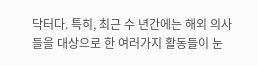닥터다. 특히, 최근 수 년간에는 해외 의사들을 대상으로 한 여러가지 활동들이 눈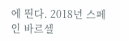에 띈다. 2018년 스페인 바르셀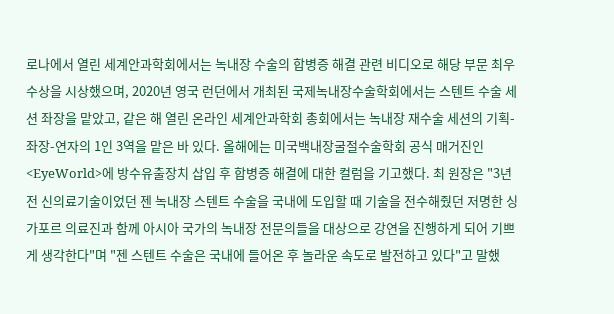로나에서 열린 세계안과학회에서는 녹내장 수술의 합병증 해결 관련 비디오로 해당 부문 최우수상을 시상했으며, 2020년 영국 런던에서 개최된 국제녹내장수술학회에서는 스텐트 수술 세션 좌장을 맡았고, 같은 해 열린 온라인 세계안과학회 총회에서는 녹내장 재수술 세션의 기획-좌장-연자의 1인 3역을 맡은 바 있다. 올해에는 미국백내장굴절수술학회 공식 매거진인 <EyeWorld>에 방수유출장치 삽입 후 합병증 해결에 대한 컬럼을 기고했다. 최 원장은 "3년 전 신의료기술이었던 젠 녹내장 스텐트 수술을 국내에 도입할 때 기술을 전수해줬던 저명한 싱가포르 의료진과 함께 아시아 국가의 녹내장 전문의들을 대상으로 강연을 진행하게 되어 기쁘게 생각한다"며 "젠 스텐트 수술은 국내에 들어온 후 놀라운 속도로 발전하고 있다"고 말했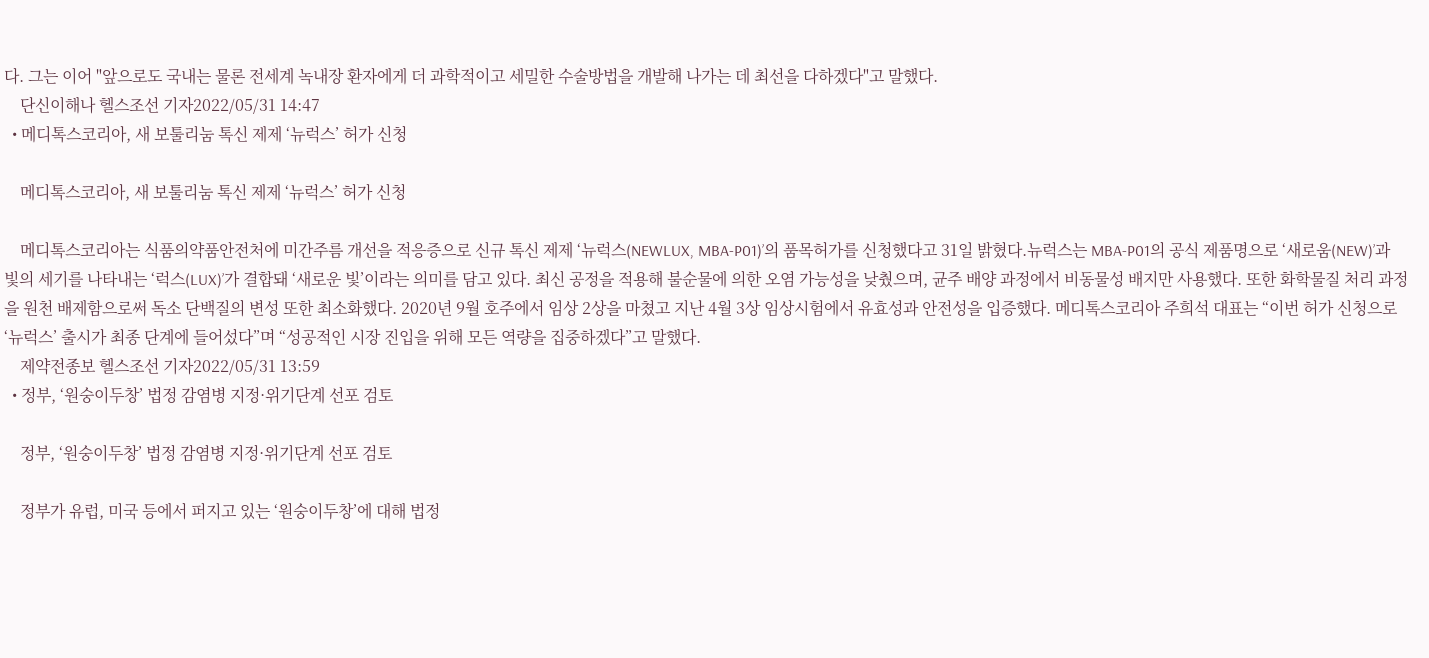다. 그는 이어 "앞으로도 국내는 물론 전세계 녹내장 환자에게 더 과학적이고 세밀한 수술방법을 개발해 나가는 데 최선을 다하겠다"고 말했다.
    단신이해나 헬스조선 기자2022/05/31 14:47
  • 메디톡스코리아, 새 보툴리눔 톡신 제제 ‘뉴럭스’ 허가 신청

    메디톡스코리아, 새 보툴리눔 톡신 제제 ‘뉴럭스’ 허가 신청

    메디톡스코리아는 식품의약품안전처에 미간주름 개선을 적응증으로 신규 톡신 제제 ‘뉴럭스(NEWLUX, MBA-P01)’의 품목허가를 신청했다고 31일 밝혔다.뉴럭스는 MBA-P01의 공식 제품명으로 ‘새로움(NEW)’과 빛의 세기를 나타내는 ‘럭스(LUX)’가 결합돼 ‘새로운 빛’이라는 의미를 담고 있다. 최신 공정을 적용해 불순물에 의한 오염 가능성을 낮췄으며, 균주 배양 과정에서 비동물성 배지만 사용했다. 또한 화학물질 처리 과정을 원천 배제함으로써 독소 단백질의 변성 또한 최소화했다. 2020년 9월 호주에서 임상 2상을 마쳤고 지난 4월 3상 임상시험에서 유효성과 안전성을 입증했다. 메디톡스코리아 주희석 대표는 “이번 허가 신청으로 ‘뉴럭스’ 출시가 최종 단계에 들어섰다”며 “성공적인 시장 진입을 위해 모든 역량을 집중하겠다”고 말했다.
    제약전종보 헬스조선 기자2022/05/31 13:59
  • 정부, ‘원숭이두창’ 법정 감염병 지정·위기단계 선포 검토

    정부, ‘원숭이두창’ 법정 감염병 지정·위기단계 선포 검토

    정부가 유럽, 미국 등에서 퍼지고 있는 ‘원숭이두창’에 대해 법정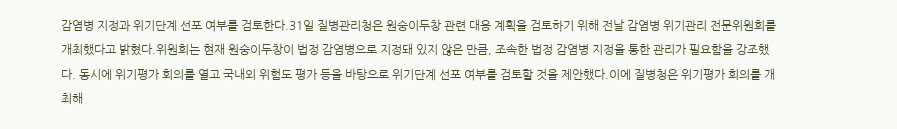감염병 지정과 위기단계 선포 여부를 검토한다.31일 질병관리청은 원숭이두창 관련 대응 계획을 검토하기 위해 전날 감염병 위기관리 전문위원회를 개최했다고 밝혔다.위원회는 현재 원숭이두창이 법정 감염병으로 지정돼 있지 않은 만큼, 조속한 법정 감염병 지정을 통한 관리가 필요함을 강조했다. 동시에 위기평가 회의를 열고 국내외 위험도 평가 등을 바탕으로 위기단계 선포 여부를 검토할 것을 제안했다.이에 질병청은 위기평가 회의를 개최해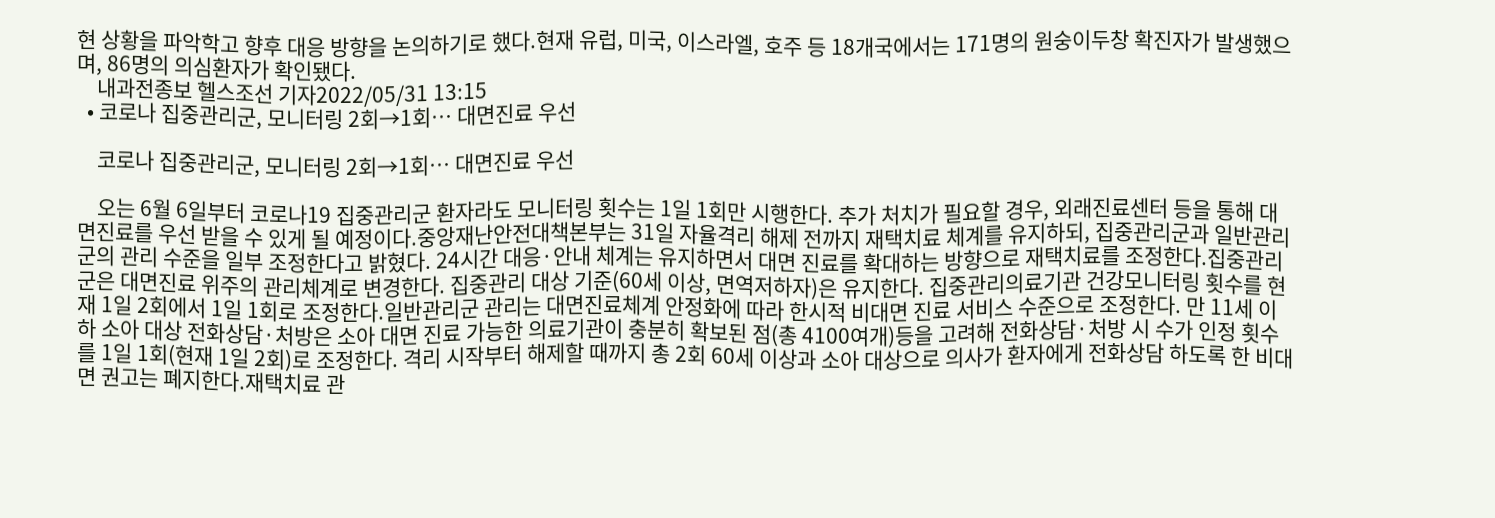현 상황을 파악학고 향후 대응 방향을 논의하기로 했다.현재 유럽, 미국, 이스라엘, 호주 등 18개국에서는 171명의 원숭이두창 확진자가 발생했으며, 86명의 의심환자가 확인됐다.
    내과전종보 헬스조선 기자2022/05/31 13:15
  • 코로나 집중관리군, 모니터링 2회→1회… 대면진료 우선

    코로나 집중관리군, 모니터링 2회→1회… 대면진료 우선

    오는 6월 6일부터 코로나19 집중관리군 환자라도 모니터링 횟수는 1일 1회만 시행한다. 추가 처치가 필요할 경우, 외래진료센터 등을 통해 대면진료를 우선 받을 수 있게 될 예정이다.중앙재난안전대책본부는 31일 자율격리 해제 전까지 재택치료 체계를 유지하되, 집중관리군과 일반관리군의 관리 수준을 일부 조정한다고 밝혔다. 24시간 대응·안내 체계는 유지하면서 대면 진료를 확대하는 방향으로 재택치료를 조정한다.집중관리군은 대면진료 위주의 관리체계로 변경한다. 집중관리 대상 기준(60세 이상, 면역저하자)은 유지한다. 집중관리의료기관 건강모니터링 횟수를 현재 1일 2회에서 1일 1회로 조정한다.일반관리군 관리는 대면진료체계 안정화에 따라 한시적 비대면 진료 서비스 수준으로 조정한다. 만 11세 이하 소아 대상 전화상담·처방은 소아 대면 진료 가능한 의료기관이 충분히 확보된 점(총 4100여개)등을 고려해 전화상담·처방 시 수가 인정 횟수를 1일 1회(현재 1일 2회)로 조정한다. 격리 시작부터 해제할 때까지 총 2회 60세 이상과 소아 대상으로 의사가 환자에게 전화상담 하도록 한 비대면 권고는 폐지한다.재택치료 관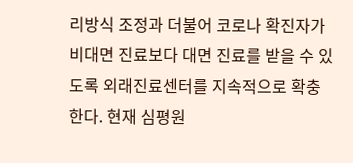리방식 조정과 더불어 코로나 확진자가 비대면 진료보다 대면 진료를 받을 수 있도록 외래진료센터를 지속적으로 확충한다. 현재 심평원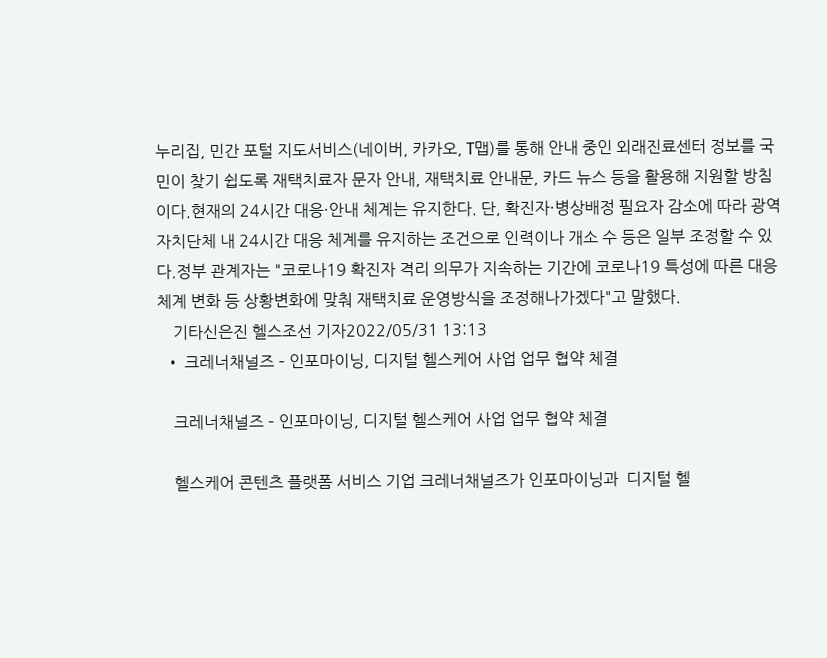누리집, 민간 포털 지도서비스(네이버, 카카오, T맵)를 통해 안내 중인 외래진료센터 정보를 국민이 찾기 쉽도록 재택치료자 문자 안내, 재택치료 안내문, 카드 뉴스 등을 활용해 지원할 방침이다.현재의 24시간 대응·안내 체계는 유지한다. 단, 확진자·병상배정 필요자 감소에 따라 광역 자치단체 내 24시간 대응 체계를 유지하는 조건으로 인력이나 개소 수 등은 일부 조정할 수 있다.정부 관계자는 "코로나19 확진자 격리 의무가 지속하는 기간에 코로나19 특성에 따른 대응 체계 변화 등 상황변화에 맞춰 재택치료 운영방식을 조정해나가겠다"고 말했다.
    기타신은진 헬스조선 기자2022/05/31 13:13
  • 크레너채널즈 – 인포마이닝, 디지털 헬스케어 사업 업무 협약 체결

    크레너채널즈 – 인포마이닝, 디지털 헬스케어 사업 업무 협약 체결

    헬스케어 콘텐츠 플랫폼 서비스 기업 크레너채널즈가 인포마이닝과  디지털 헬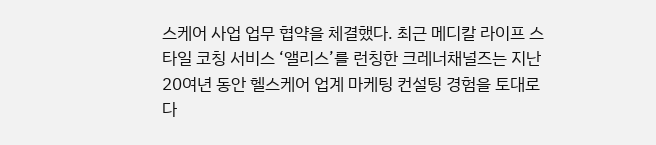스케어 사업 업무 협약을 체결했다. 최근 메디칼 라이프 스타일 코칭 서비스 ‘앨리스’를 런칭한 크레너채널즈는 지난 20여년 동안 헬스케어 업계 마케팅 컨설팅 경험을 토대로 다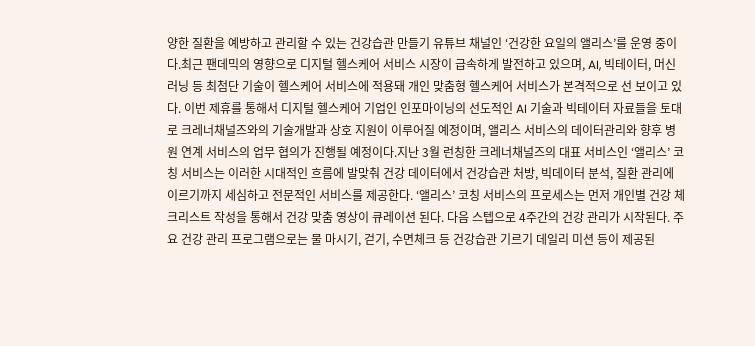양한 질환을 예방하고 관리할 수 있는 건강습관 만들기 유튜브 채널인 ‘건강한 요일의 앨리스’를 운영 중이다.최근 팬데믹의 영향으로 디지털 헬스케어 서비스 시장이 급속하게 발전하고 있으며, AI, 빅테이터, 머신러닝 등 최첨단 기술이 헬스케어 서비스에 적용돼 개인 맞춤형 헬스케어 서비스가 본격적으로 선 보이고 있다. 이번 제휴를 통해서 디지털 헬스케어 기업인 인포마이닝의 선도적인 AI 기술과 빅테이터 자료들을 토대로 크레너채널즈와의 기술개발과 상호 지원이 이루어질 예정이며, 앨리스 서비스의 데이터관리와 향후 병원 연계 서비스의 업무 협의가 진행될 예정이다.지난 3월 런칭한 크레너채널즈의 대표 서비스인 ‘앨리스’ 코칭 서비스는 이러한 시대적인 흐름에 발맞춰 건강 데이터에서 건강습관 처방, 빅데이터 분석, 질환 관리에 이르기까지 세심하고 전문적인 서비스를 제공한다. ‘앨리스’ 코칭 서비스의 프로세스는 먼저 개인별 건강 체크리스트 작성을 통해서 건강 맞춤 영상이 큐레이션 된다. 다음 스텝으로 4주간의 건강 관리가 시작된다. 주요 건강 관리 프로그램으로는 물 마시기, 걷기, 수면체크 등 건강습관 기르기 데일리 미션 등이 제공된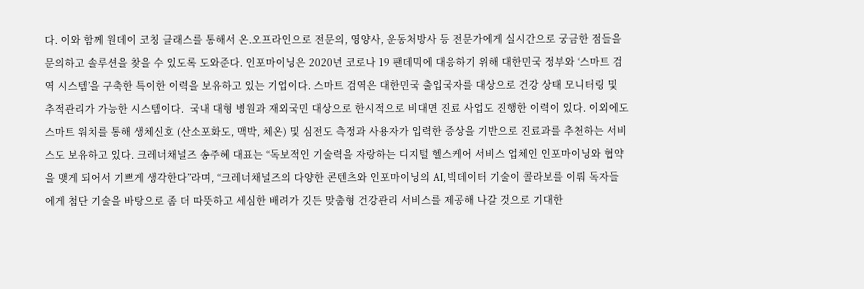다. 이와 함께 원데이 코칭 클래스를 통해서 온.오프라인으로 전문의, 영양사, 운동처방사 등 전문가에게 실시간으로 궁금한 점들을 문의하고 솔루션을 찾을 수 있도록 도와준다. 인포마이닝은 2020년 코로나 19 팬데믹에 대응하기 위해 대한민국 정부와 ‘스마트 검역 시스템’을 구축한 특이한 이력을 보유하고 있는 기업이다. 스마트 검역은 대한민국 출입국자를 대상으로 건강 상태 모니터링 및 추적관리가 가능한 시스템이다.  국내 대형 병원과 재외국민 대상으로 한시적으로 비대면 진료 사업도 진행한 이력이 있다. 이외에도 스마트 워치를 통해 생체신호 (산소포화도, 맥박, 체온) 및 심전도 측정과 사용자가 입력한 증상을 기반으로 진료과를 추천하는 서비스도 보유하고 있다. 크레너채널즈 송주혜 대표는 “독보적인 기술력을 자랑하는 디지털 헬스케어 서비스 업체인 인포마이닝와 협약을 맺게 되어서 기쁘게 생각한다”라며, “크레너채널즈의 다양한 콘텐츠와 인포마이닝의 AI, 빅데이터 기술이 콜라보를 이뤄 독자들에게 첨단 기술을 바탕으로 좀 더 따뜻하고 세심한 배려가 깃든 맞춤형 건강관리 서비스를 제공해 나갈 것으로 기대한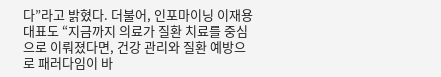다”라고 밝혔다. 더불어, 인포마이닝 이재용 대표도 “지금까지 의료가 질환 치료를 중심으로 이뤄졌다면, 건강 관리와 질환 예방으로 패러다임이 바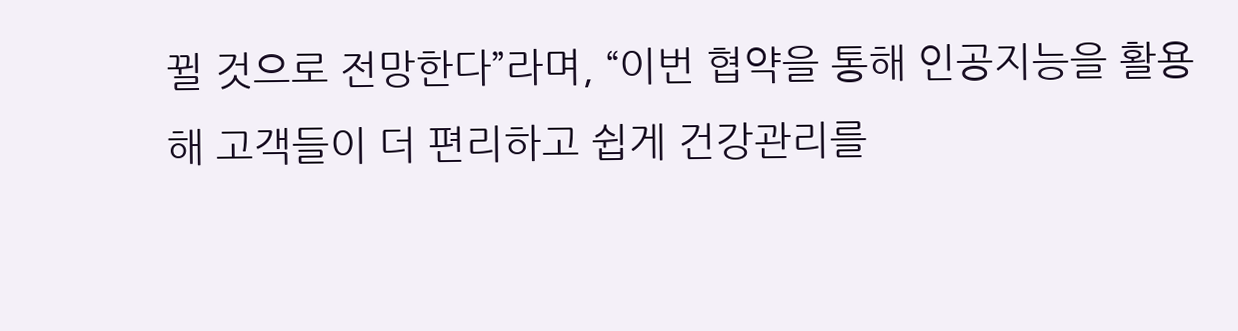뀔 것으로 전망한다”라며, “이번 협약을 통해 인공지능을 활용해 고객들이 더 편리하고 쉽게 건강관리를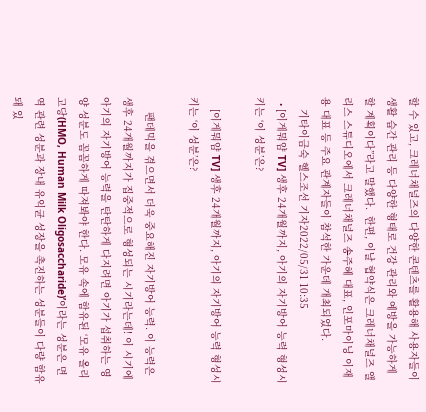할 수 있고, 크레너채널즈의 다양한 콘텐츠를 활용해 사용자들이 생활 습간 관리 등 다양한 형태로 건강 관리와 예방을 가능하게 할 계획이다”라고 말했다.  한편, 이날 협약식은 크레너채널즈 앨리스 스튜디오에서 크레너채널즈 송주혜 대표, 인포마이닝 이재용 대표 등 주요 관계자들이 참석한 가운데 개최되었다.
    기타이금숙 헬스조선 기자2022/05/31 10:35
  • [이게뭐얌 TV] 생후 24개월까지, 아기의 자기방어 능력 형성시키는 ‘이 성분’은?

    [이게뭐얌 TV] 생후 24개월까지, 아기의 자기방어 능력 형성시키는 ‘이 성분’은?

     팬데믹을 겪으면서 더욱 중요해진 자기방어 능력. 이 능력은 생후 24개월까지가 집중적으로 형성되는 시기라는데! 이 시기에 아기의 자기방어 능력을 탄탄하게 다지려면 아기가 섭취하는 영양 성분도 꼼꼼하게 따져봐야 한다. 모유 속에 함유된 ‘모유 올리고당(HMO, Human Milk Oligosaccharide)’이라는 성분은 면역 관련 성분과 장내 유익균 성장을 촉진하는 성분들이 다량 함유돼 있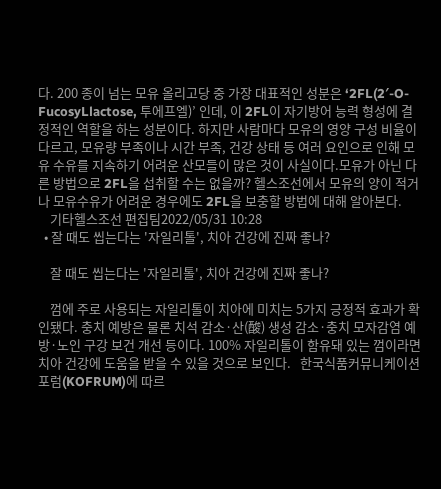다. 200 종이 넘는 모유 올리고당 중 가장 대표적인 성분은 ‘2FL(2′-O-FucosyLlactose, 투에프엘)’ 인데, 이 2FL이 자기방어 능력 형성에 결정적인 역할을 하는 성분이다. 하지만 사람마다 모유의 영양 구성 비율이 다르고, 모유량 부족이나 시간 부족, 건강 상태 등 여러 요인으로 인해 모유 수유를 지속하기 어려운 산모들이 많은 것이 사실이다.모유가 아닌 다른 방법으로 2FL을 섭취할 수는 없을까? 헬스조선에서 모유의 양이 적거나 모유수유가 어려운 경우에도 2FL을 보충할 방법에 대해 알아본다.
    기타헬스조선 편집팀2022/05/31 10:28
  • 잘 때도 씹는다는 '자일리톨', 치아 건강에 진짜 좋나?

    잘 때도 씹는다는 '자일리톨', 치아 건강에 진짜 좋나?

    껌에 주로 사용되는 자일리톨이 치아에 미치는 5가지 긍정적 효과가 확인됐다. 충치 예방은 물론 치석 감소·산(酸) 생성 감소·충치 모자감염 예방·노인 구강 보건 개선 등이다. 100% 자일리톨이 함유돼 있는 껌이라면 치아 건강에 도움을 받을 수 있을 것으로 보인다.   한국식품커뮤니케이션포럼(KOFRUM)에 따르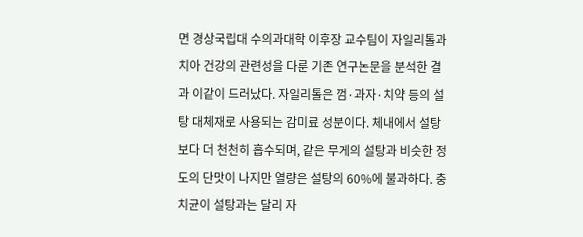면 경상국립대 수의과대학 이후장 교수팀이 자일리톨과 치아 건강의 관련성을 다룬 기존 연구논문을 분석한 결과 이같이 드러났다. 자일리톨은 껌·과자·치약 등의 설탕 대체재로 사용되는 감미료 성분이다. 체내에서 설탕보다 더 천천히 흡수되며, 같은 무게의 설탕과 비슷한 정도의 단맛이 나지만 열량은 설탕의 60%에 불과하다. 충치균이 설탕과는 달리 자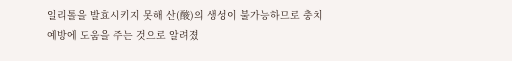일리톨을 발효시키지 못해 산(酸)의 생성이 불가능하므로 충치 예방에 도움을 주는 것으로 알려졌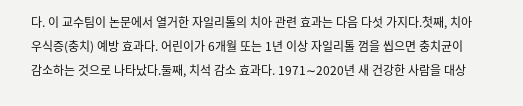다. 이 교수팀이 논문에서 열거한 자일리톨의 치아 관련 효과는 다음 다섯 가지다.첫째, 치아우식증(충치) 예방 효과다. 어린이가 6개월 또는 1년 이상 자일리톨 껌을 씹으면 충치균이 감소하는 것으로 나타났다.둘째, 치석 감소 효과다. 1971∼2020년 새 건강한 사람을 대상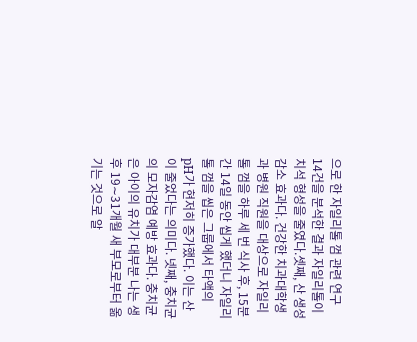으로 한 자일리톨 껌 관련 연구 14건을 분석한 결과 자일리톨이 치석 형성을 줄였다.셋째, 산 생성 감소 효과다. 건강한 치과대학생과 병원 직원을 대상으로 자일리톨 껌을 하루 세 번 식사 후, 15분간 14일 동안 씹게 했더니 자일리톨 껌을 씹은 그룹에서 타액의 pH가 현저히 증가했다. 이는 산이 줄었다는 의미다. 넷째, 충치균의 모자감염 예방 효과다. 충치균은 아이의 유치가 대부분 나는 생후 19∼31개월 새 부모로부터 옮기는 것으로 알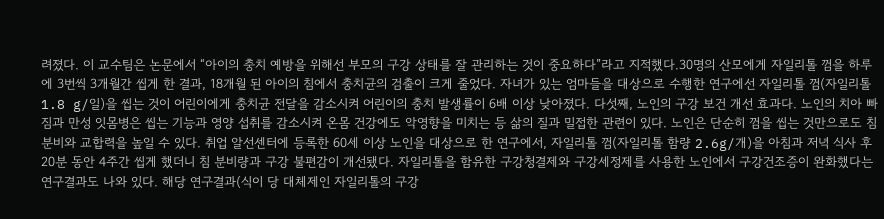려졌다. 이 교수팀은 논문에서 “아이의 충치 예방을 위해선 부모의 구강 상태를 잘 관리하는 것이 중요하다”라고 지적했다.30명의 산모에게 자일리톨 껌을 하루에 3번씩 3개월간 씹게 한 결과, 18개월 된 아이의 침에서 충치균의 검출이 크게 줄었다. 자녀가 있는 엄마들을 대상으로 수행한 연구에선 자일리톨 껌(자일리톨 1.8 g/일)을 씹는 것이 어린이에게 충치균 전달을 감소시켜 어린이의 충치 발생률이 6배 이상 낮아졌다. 다섯째, 노인의 구강 보건 개선 효과다. 노인의 치아 빠짐과 만성 잇몸병은 씹는 기능과 영양 섭취를 감소시켜 온몸 건강에도 악영향을 미치는 등 삶의 질과 밀접한 관련이 있다. 노인은 단순히 껌을 씹는 것만으로도 침 분비와 교합력을 높일 수 있다. 취업 알선센터에 등록한 60세 이상 노인을 대상으로 한 연구에서, 자일리톨 껌(자일리톨 함량 2.6g/개)을 아침과 저녁 식사 후 20분 동안 4주간 씹게 했더니 침 분비량과 구강 불편감이 개선됐다. 자일리톨을 함유한 구강청결제와 구강세정제를 사용한 노인에서 구강건조증이 완화했다는 연구결과도 나와 있다. 해당 연구결과(식이 당 대체제인 자일리톨의 구강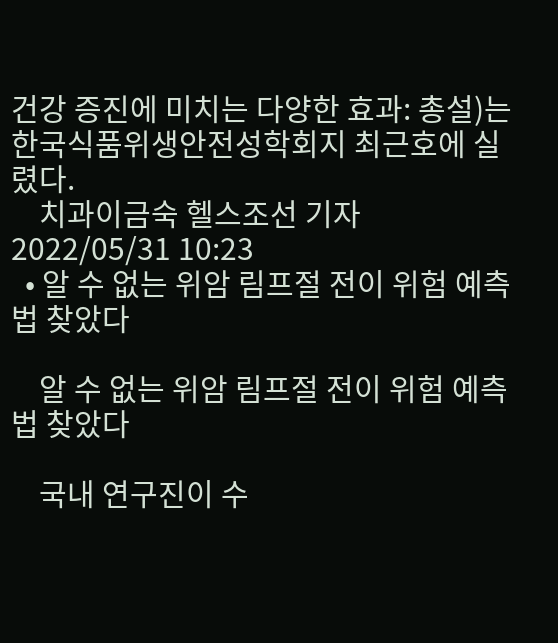건강 증진에 미치는 다양한 효과: 총설)는 한국식품위생안전성학회지 최근호에 실렸다.
    치과이금숙 헬스조선 기자2022/05/31 10:23
  • 알 수 없는 위암 림프절 전이 위험 예측법 찾았다

    알 수 없는 위암 림프절 전이 위험 예측법 찾았다

    국내 연구진이 수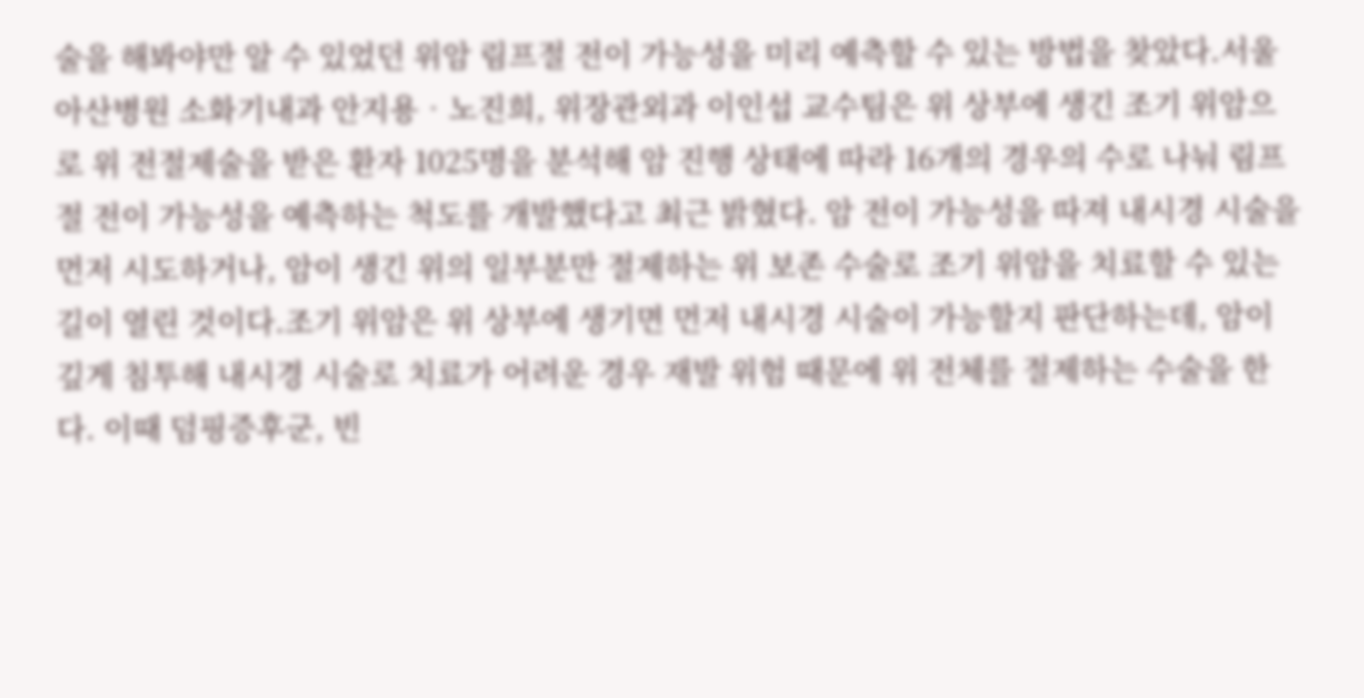술을 해봐야만 알 수 있었던 위암 림프절 전이 가능성을 미리 예측할 수 있는 방법을 찾았다.서울아산병원 소화기내과 안지용‧노진희, 위장관외과 이인섭 교수팀은 위 상부에 생긴 조기 위암으로 위 전절제술을 받은 환자 1025명을 분석해 암 진행 상태에 따라 16개의 경우의 수로 나눠 림프절 전이 가능성을 예측하는 척도를 개발했다고 최근 밝혔다. 암 전이 가능성을 따져 내시경 시술을 먼저 시도하거나, 암이 생긴 위의 일부분만 절제하는 위 보존 수술로 조기 위암을 치료할 수 있는 길이 열린 것이다.조기 위암은 위 상부에 생기면 먼저 내시경 시술이 가능할지 판단하는데, 암이 깊게 침투해 내시경 시술로 치료가 어려운 경우 재발 위험 때문에 위 전체를 절제하는 수술을 한다. 이때 덤핑증후군, 빈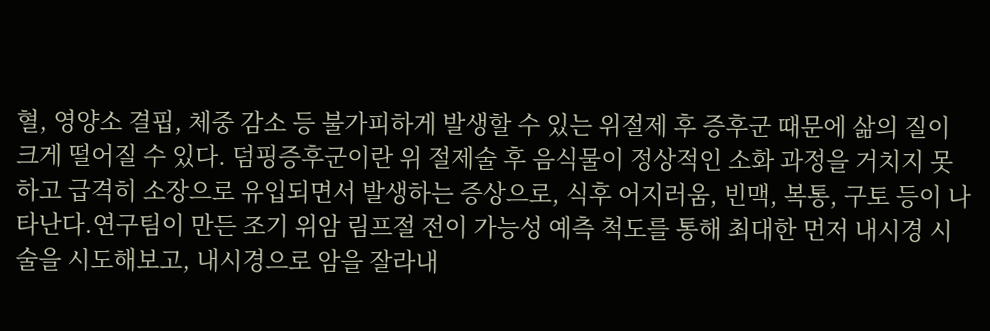혈, 영양소 결핍, 체중 감소 등 불가피하게 발생할 수 있는 위절제 후 증후군 때문에 삶의 질이 크게 떨어질 수 있다. 덤핑증후군이란 위 절제술 후 음식물이 정상적인 소화 과정을 거치지 못하고 급격히 소장으로 유입되면서 발생하는 증상으로, 식후 어지러움, 빈맥, 복통, 구토 등이 나타난다.연구팀이 만든 조기 위암 림프절 전이 가능성 예측 척도를 통해 최대한 먼저 내시경 시술을 시도해보고, 내시경으로 암을 잘라내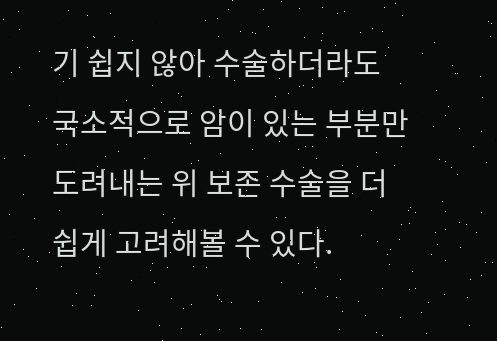기 쉽지 않아 수술하더라도 국소적으로 암이 있는 부분만 도려내는 위 보존 수술을 더 쉽게 고려해볼 수 있다.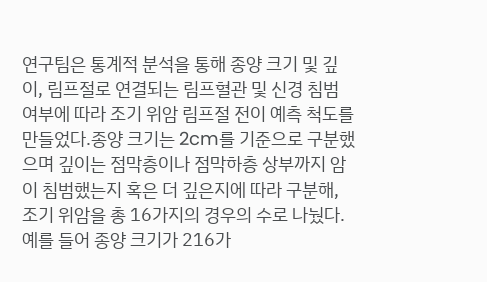연구팀은 통계적 분석을 통해 종양 크기 및 깊이, 림프절로 연결되는 림프혈관 및 신경 침범 여부에 따라 조기 위암 림프절 전이 예측 척도를 만들었다.종양 크기는 2cm를 기준으로 구분했으며 깊이는 점막층이나 점막하층 상부까지 암이 침범했는지 혹은 더 깊은지에 따라 구분해, 조기 위암을 총 16가지의 경우의 수로 나눴다. 예를 들어 종양 크기가 216가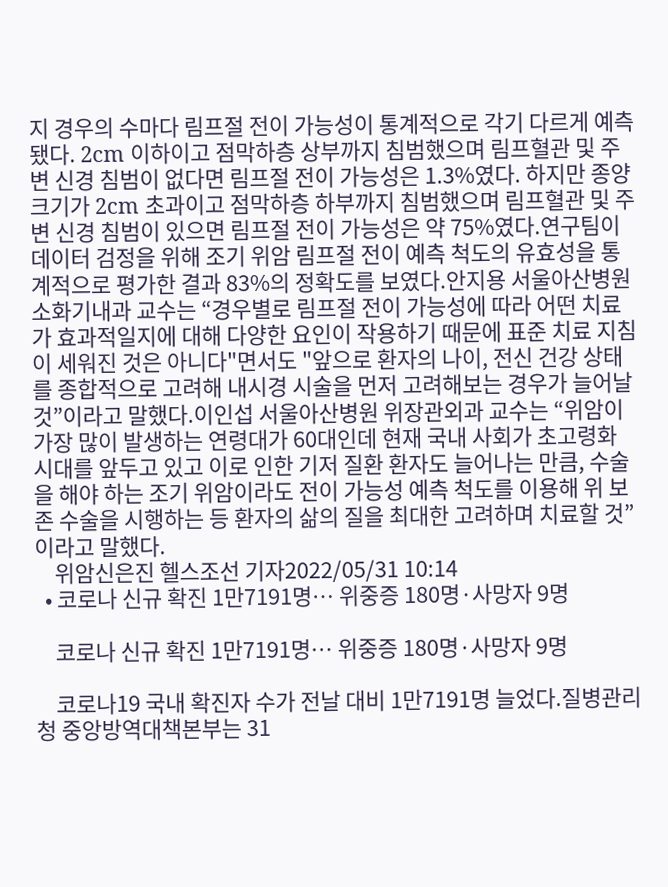지 경우의 수마다 림프절 전이 가능성이 통계적으로 각기 다르게 예측됐다. 2cm 이하이고 점막하층 상부까지 침범했으며 림프혈관 및 주변 신경 침범이 없다면 림프절 전이 가능성은 1.3%였다. 하지만 종양 크기가 2cm 초과이고 점막하층 하부까지 침범했으며 림프혈관 및 주변 신경 침범이 있으면 림프절 전이 가능성은 약 75%였다.연구팀이 데이터 검정을 위해 조기 위암 림프절 전이 예측 척도의 유효성을 통계적으로 평가한 결과 83%의 정확도를 보였다.안지용 서울아산병원 소화기내과 교수는 “경우별로 림프절 전이 가능성에 따라 어떤 치료가 효과적일지에 대해 다양한 요인이 작용하기 때문에 표준 치료 지침이 세워진 것은 아니다"면서도 "앞으로 환자의 나이, 전신 건강 상태를 종합적으로 고려해 내시경 시술을 먼저 고려해보는 경우가 늘어날 것”이라고 말했다.이인섭 서울아산병원 위장관외과 교수는 “위암이 가장 많이 발생하는 연령대가 60대인데 현재 국내 사회가 초고령화 시대를 앞두고 있고 이로 인한 기저 질환 환자도 늘어나는 만큼, 수술을 해야 하는 조기 위암이라도 전이 가능성 예측 척도를 이용해 위 보존 수술을 시행하는 등 환자의 삶의 질을 최대한 고려하며 치료할 것”이라고 말했다.
    위암신은진 헬스조선 기자2022/05/31 10:14
  • 코로나 신규 확진 1만7191명… 위중증 180명·사망자 9명

    코로나 신규 확진 1만7191명… 위중증 180명·사망자 9명

    코로나19 국내 확진자 수가 전날 대비 1만7191명 늘었다.질병관리청 중앙방역대책본부는 31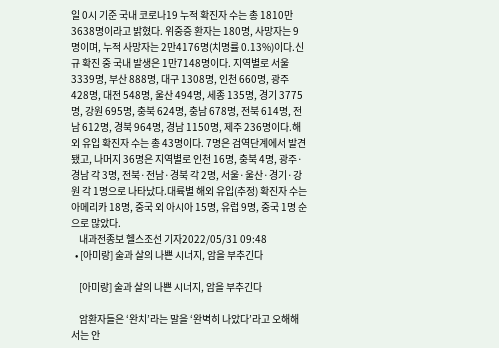일 0시 기준 국내 코로나19 누적 확진자 수는 총 1810만3638명이라고 밝혔다. 위중증 환자는 180명, 사망자는 9명이며, 누적 사망자는 2만4176명(치명률 0.13%)이다.신규 확진 중 국내 발생은 1만7148명이다. 지역별로 서울 3339명, 부산 888명, 대구 1308명, 인천 660명, 광주 428명, 대전 548명, 울산 494명, 세종 135명, 경기 3775명, 강원 695명, 충북 624명, 충남 678명, 전북 614명, 전남 612명, 경북 964명, 경남 1150명, 제주 236명이다.해외 유입 확진자 수는 총 43명이다. 7명은 검역단계에서 발견됐고, 나머지 36명은 지역별로 인천 16명, 충북 4명, 광주·경남 각 3명, 전북·전남·경북 각 2명, 서울·울산·경기·강원 각 1명으로 나타났다.대륙별 해외 유입(추정) 확진자 수는 아메리카 18명, 중국 외 아시아 15명, 유럽 9명, 중국 1명 순으로 많았다.
    내과전종보 헬스조선 기자2022/05/31 09:48
  • [아미랑] 술과 살의 나쁜 시너지, 암을 부추긴다

    [아미랑] 술과 살의 나쁜 시너지, 암을 부추긴다

    암환자들은 ‘완치’라는 말을 ‘완벽히 나았다’라고 오해해서는 안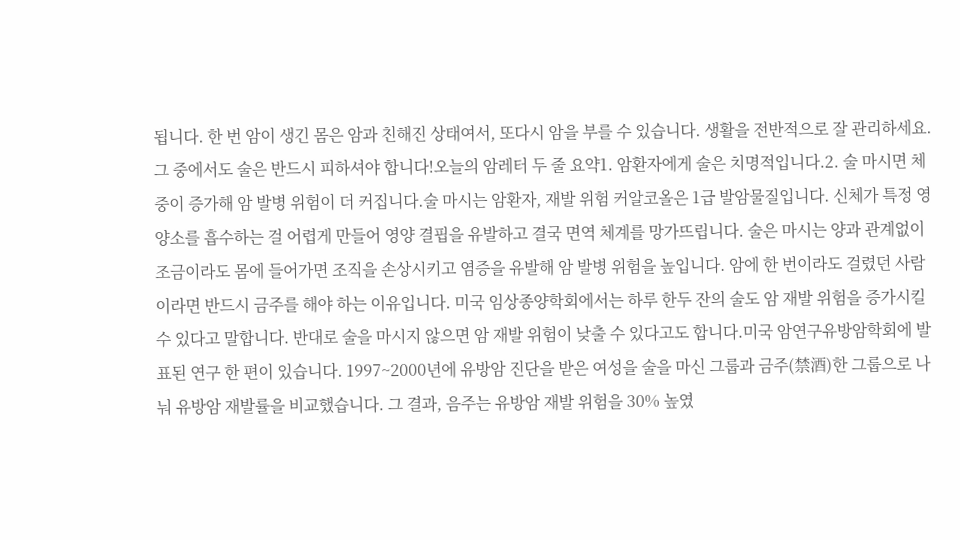됩니다. 한 번 암이 생긴 몸은 암과 친해진 상태여서, 또다시 암을 부를 수 있습니다. 생활을 전반적으로 잘 관리하세요. 그 중에서도 술은 반드시 피하셔야 합니다!오늘의 암레터 두 줄 요약1. 암환자에게 술은 치명적입니다.2. 술 마시면 체중이 증가해 암 발병 위험이 더 커집니다.술 마시는 암환자, 재발 위험 커알코올은 1급 발암물질입니다. 신체가 특정 영양소를 흡수하는 걸 어렵게 만들어 영양 결핍을 유발하고 결국 면역 체계를 망가뜨립니다. 술은 마시는 양과 관계없이 조금이라도 몸에 들어가면 조직을 손상시키고 염증을 유발해 암 발병 위험을 높입니다. 암에 한 번이라도 걸렸던 사람이라면 반드시 금주를 해야 하는 이유입니다. 미국 임상종양학회에서는 하루 한두 잔의 술도 암 재발 위험을 증가시킬 수 있다고 말합니다. 반대로 술을 마시지 않으면 암 재발 위험이 낮출 수 있다고도 합니다.미국 암연구유방암학회에 발표된 연구 한 편이 있습니다. 1997~2000년에 유방암 진단을 받은 여성을 술을 마신 그룹과 금주(禁酒)한 그룹으로 나눠 유방암 재발률을 비교했습니다. 그 결과, 음주는 유방암 재발 위험을 30% 높였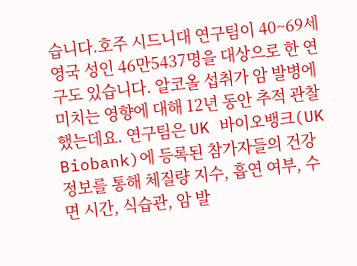습니다.호주 시드니대 연구팀이 40~69세 영국 성인 46만5437명을 대상으로 한 연구도 있습니다. 알코올 섭취가 암 발병에 미치는 영향에 대해 12년 동안 추적 관찰했는데요. 연구팀은 UK 바이오뱅크(UK Biobank)에 등록된 참가자들의 건강 정보를 통해 체질량 지수, 흡연 여부, 수면 시간, 식습관, 암 발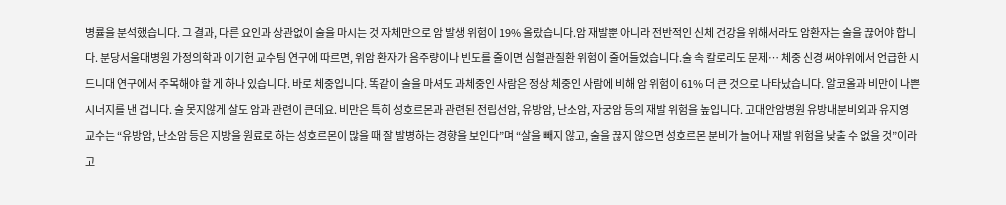병률을 분석했습니다. 그 결과, 다른 요인과 상관없이 술을 마시는 것 자체만으로 암 발생 위험이 19% 올랐습니다.암 재발뿐 아니라 전반적인 신체 건강을 위해서라도 암환자는 술을 끊어야 합니다. 분당서울대병원 가정의학과 이기헌 교수팀 연구에 따르면, 위암 환자가 음주량이나 빈도를 줄이면 심혈관질환 위험이 줄어들었습니다.술 속 칼로리도 문제… 체중 신경 써야위에서 언급한 시드니대 연구에서 주목해야 할 게 하나 있습니다. 바로 체중입니다. 똑같이 술을 마셔도 과체중인 사람은 정상 체중인 사람에 비해 암 위험이 61% 더 큰 것으로 나타났습니다. 알코올과 비만이 나쁜 시너지를 낸 겁니다. 술 못지않게 살도 암과 관련이 큰데요. 비만은 특히 성호르몬과 관련된 전립선암, 유방암, 난소암, 자궁암 등의 재발 위험을 높입니다. 고대안암병원 유방내분비외과 유지영 교수는 “유방암, 난소암 등은 지방을 원료로 하는 성호르몬이 많을 때 잘 발병하는 경향을 보인다”며 “살을 빼지 않고, 술을 끊지 않으면 성호르몬 분비가 늘어나 재발 위험을 낮출 수 없을 것”이라고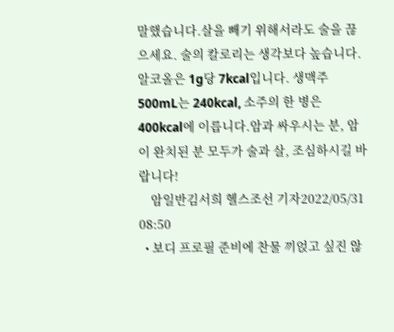말했습니다.살을 빼기 위해서라도 술을 끊으세요. 술의 칼로리는 생각보다 높습니다. 알코올은 1g당 7kcal입니다. 생맥주 500mL는 240kcal, 소주의 한 병은 400kcal에 이릅니다.암과 싸우시는 분, 암이 완치된 분 모두가 술과 살, 조심하시길 바랍니다!
    암일반김서희 헬스조선 기자2022/05/31 08:50
  • 보디 프로필 준비에 찬물 끼얹고 싶진 않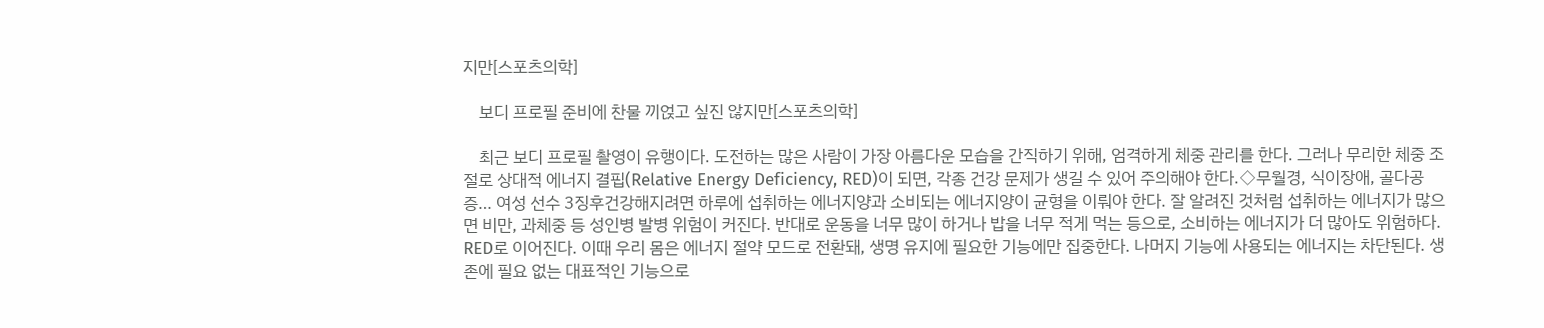지만[스포츠의학]

    보디 프로필 준비에 찬물 끼얹고 싶진 않지만[스포츠의학]

    최근 보디 프로필 촬영이 유행이다. 도전하는 많은 사람이 가장 아름다운 모습을 간직하기 위해, 엄격하게 체중 관리를 한다. 그러나 무리한 체중 조절로 상대적 에너지 결핍(Relative Energy Deficiency, RED)이 되면, 각종 건강 문제가 생길 수 있어 주의해야 한다.◇무월경, 식이장애, 골다공증… 여성 선수 3징후건강해지려면 하루에 섭취하는 에너지양과 소비되는 에너지양이 균형을 이뤄야 한다. 잘 알려진 것처럼 섭취하는 에너지가 많으면 비만, 과체중 등 성인병 발병 위험이 커진다. 반대로 운동을 너무 많이 하거나 밥을 너무 적게 먹는 등으로, 소비하는 에너지가 더 많아도 위험하다. RED로 이어진다. 이때 우리 몸은 에너지 절약 모드로 전환돼, 생명 유지에 필요한 기능에만 집중한다. 나머지 기능에 사용되는 에너지는 차단된다. 생존에 필요 없는 대표적인 기능으로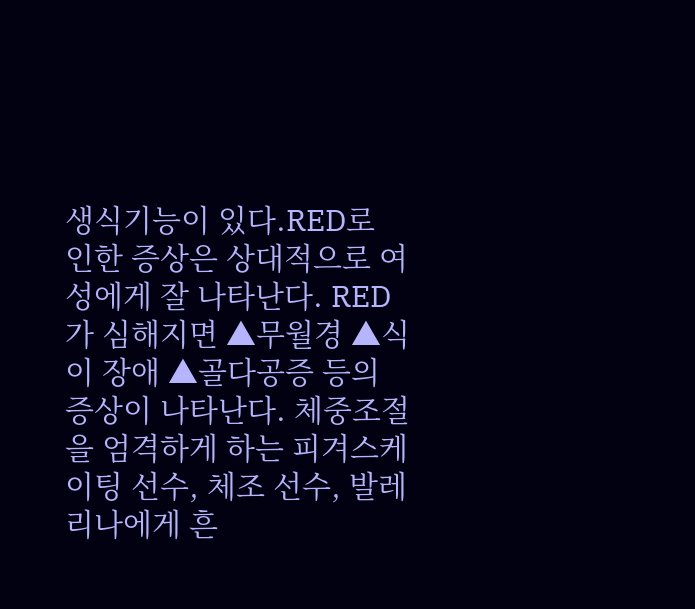생식기능이 있다.RED로 인한 증상은 상대적으로 여성에게 잘 나타난다. RED가 심해지면 ▲무월경 ▲식이 장애 ▲골다공증 등의 증상이 나타난다. 체중조절을 엄격하게 하는 피겨스케이팅 선수, 체조 선수, 발레리나에게 흔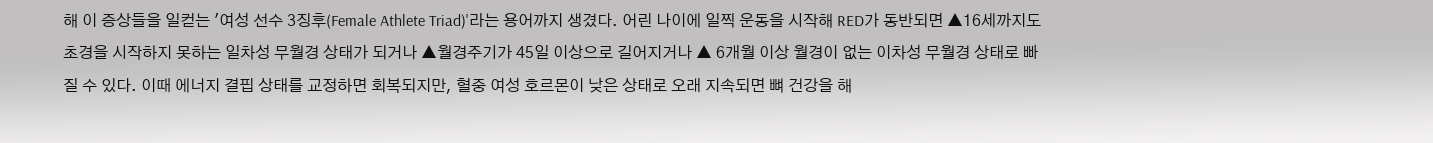해 이 증상들을 일컫는 '여성 선수 3징후(Female Athlete Triad)'라는 용어까지 생겼다. 어린 나이에 일찍 운동을 시작해 RED가 동반되면 ▲16세까지도 초경을 시작하지 못하는 일차성 무월경 상태가 되거나 ▲월경주기가 45일 이상으로 길어지거나 ▲ 6개월 이상 월경이 없는 이차성 무월경 상태로 빠질 수 있다. 이때 에너지 결핍 상태를 교정하면 회복되지만, 혈중 여성 호르몬이 낮은 상태로 오래 지속되면 뼈 건강을 해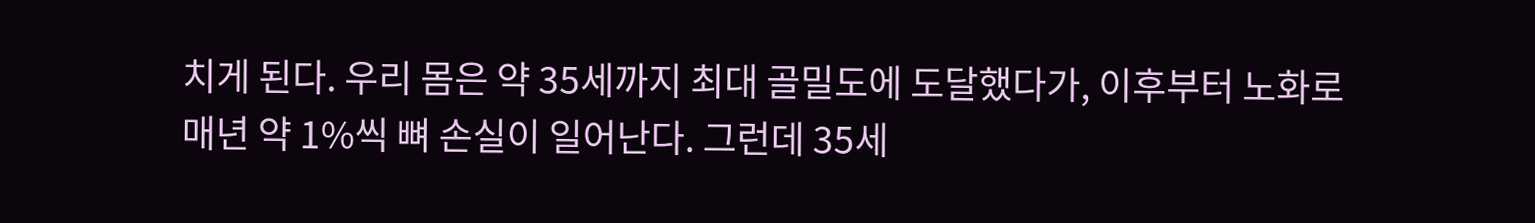치게 된다. 우리 몸은 약 35세까지 최대 골밀도에 도달했다가, 이후부터 노화로 매년 약 1%씩 뼈 손실이 일어난다. 그런데 35세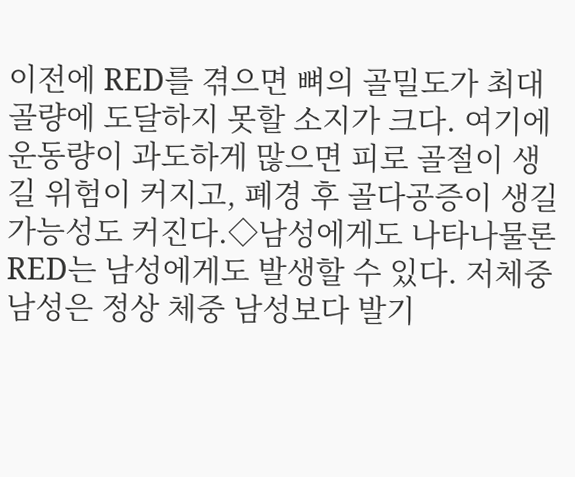이전에 RED를 겪으면 뼈의 골밀도가 최대 골량에 도달하지 못할 소지가 크다. 여기에 운동량이 과도하게 많으면 피로 골절이 생길 위험이 커지고, 폐경 후 골다공증이 생길 가능성도 커진다.◇남성에게도 나타나물론 RED는 남성에게도 발생할 수 있다. 저체중 남성은 정상 체중 남성보다 발기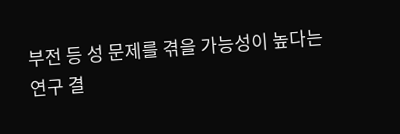부전 등 성 문제를 겪을 가능성이 높다는 연구 결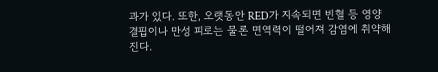과가 있다. 또한, 오랫동안 RED가 지속되면 빈혈 등 영양 결핍이나 만성 피로는 물론 면역력이 떨어져 감염에 취약해진다.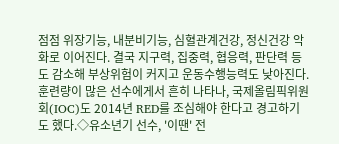점점 위장기능, 내분비기능, 심혈관계건강, 정신건강 악화로 이어진다. 결국 지구력, 집중력, 협응력, 판단력 등도 감소해 부상위험이 커지고 운동수행능력도 낮아진다. 훈련량이 많은 선수에게서 흔히 나타나, 국제올림픽위원회(IOC)도 2014년 RED를 조심해야 한다고 경고하기도 했다.◇유소년기 선수, '이땐' 전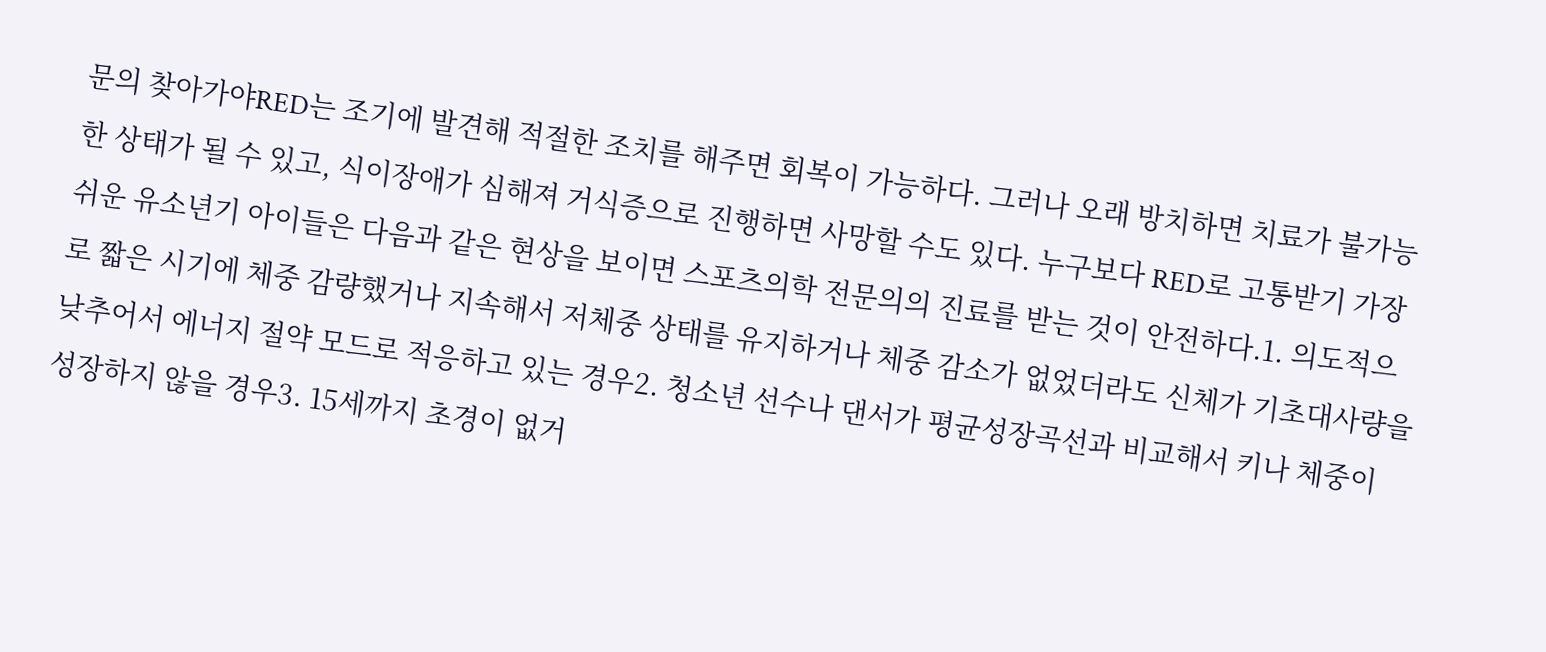문의 찾아가야RED는 조기에 발견해 적절한 조치를 해주면 회복이 가능하다. 그러나 오래 방치하면 치료가 불가능한 상태가 될 수 있고, 식이장애가 심해져 거식증으로 진행하면 사망할 수도 있다. 누구보다 RED로 고통받기 가장 쉬운 유소년기 아이들은 다음과 같은 현상을 보이면 스포츠의학 전문의의 진료를 받는 것이 안전하다.1. 의도적으로 짧은 시기에 체중 감량했거나 지속해서 저체중 상태를 유지하거나 체중 감소가 없었더라도 신체가 기초대사량을 낮추어서 에너지 절약 모드로 적응하고 있는 경우2. 청소년 선수나 댄서가 평균성장곡선과 비교해서 키나 체중이 성장하지 않을 경우3. 15세까지 초경이 없거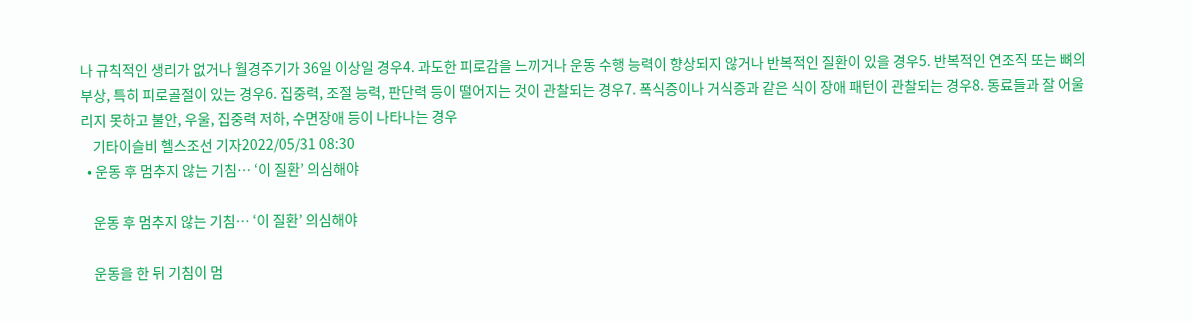나 규칙적인 생리가 없거나 월경주기가 36일 이상일 경우4. 과도한 피로감을 느끼거나 운동 수행 능력이 향상되지 않거나 반복적인 질환이 있을 경우5. 반복적인 연조직 또는 뼈의 부상, 특히 피로골절이 있는 경우6. 집중력, 조절 능력, 판단력 등이 떨어지는 것이 관찰되는 경우7. 폭식증이나 거식증과 같은 식이 장애 패턴이 관찰되는 경우8. 동료들과 잘 어울리지 못하고 불안, 우울, 집중력 저하, 수면장애 등이 나타나는 경우
    기타이슬비 헬스조선 기자2022/05/31 08:30
  • 운동 후 멈추지 않는 기침… ‘이 질환’ 의심해야

    운동 후 멈추지 않는 기침… ‘이 질환’ 의심해야

    운동을 한 뒤 기침이 멈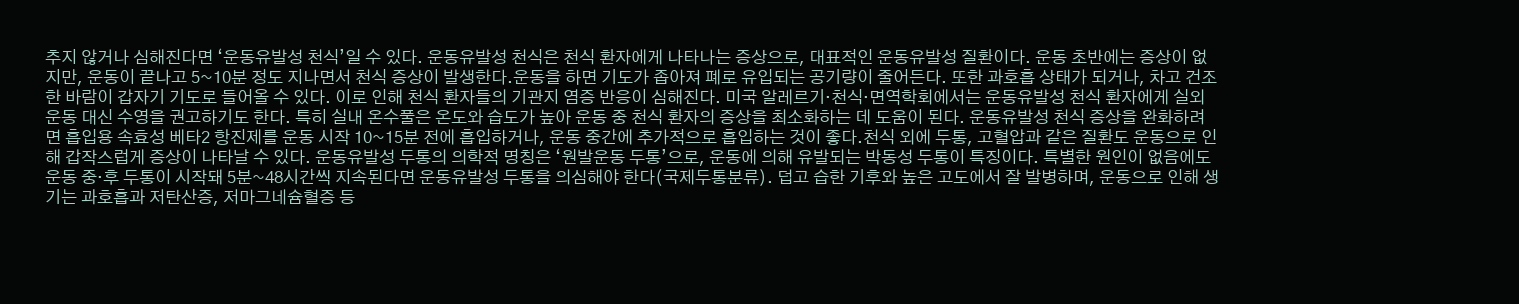추지 않거나 심해진다면 ‘운동유발성 천식’일 수 있다. 운동유발성 천식은 천식 환자에게 나타나는 증상으로, 대표적인 운동유발성 질환이다. 운동 초반에는 증상이 없지만, 운동이 끝나고 5~10분 정도 지나면서 천식 증상이 발생한다.운동을 하면 기도가 좁아져 폐로 유입되는 공기량이 줄어든다. 또한 과호흡 상태가 되거나, 차고 건조한 바람이 갑자기 기도로 들어올 수 있다. 이로 인해 천식 환자들의 기관지 염증 반응이 심해진다. 미국 알레르기·천식·면역학회에서는 운동유발성 천식 환자에게 실외 운동 대신 수영을 권고하기도 한다. 특히 실내 온수풀은 온도와 습도가 높아 운동 중 천식 환자의 증상을 최소화하는 데 도움이 된다. 운동유발성 천식 증상을 완화하려면 흡입용 속효성 베타2 항진제를 운동 시작 10~15분 전에 흡입하거나, 운동 중간에 추가적으로 흡입하는 것이 좋다.천식 외에 두통, 고혈압과 같은 질환도 운동으로 인해 갑작스럽게 증상이 나타날 수 있다. 운동유발성 두통의 의학적 명칭은 ‘원발운동 두통’으로, 운동에 의해 유발되는 박동성 두통이 특징이다. 특별한 원인이 없음에도 운동 중·후 두통이 시작돼 5분~48시간씩 지속된다면 운동유발성 두통을 의심해야 한다(국제두통분류). 덥고 습한 기후와 높은 고도에서 잘 발병하며, 운동으로 인해 생기는 과호흡과 저탄산증, 저마그네슘혈증 등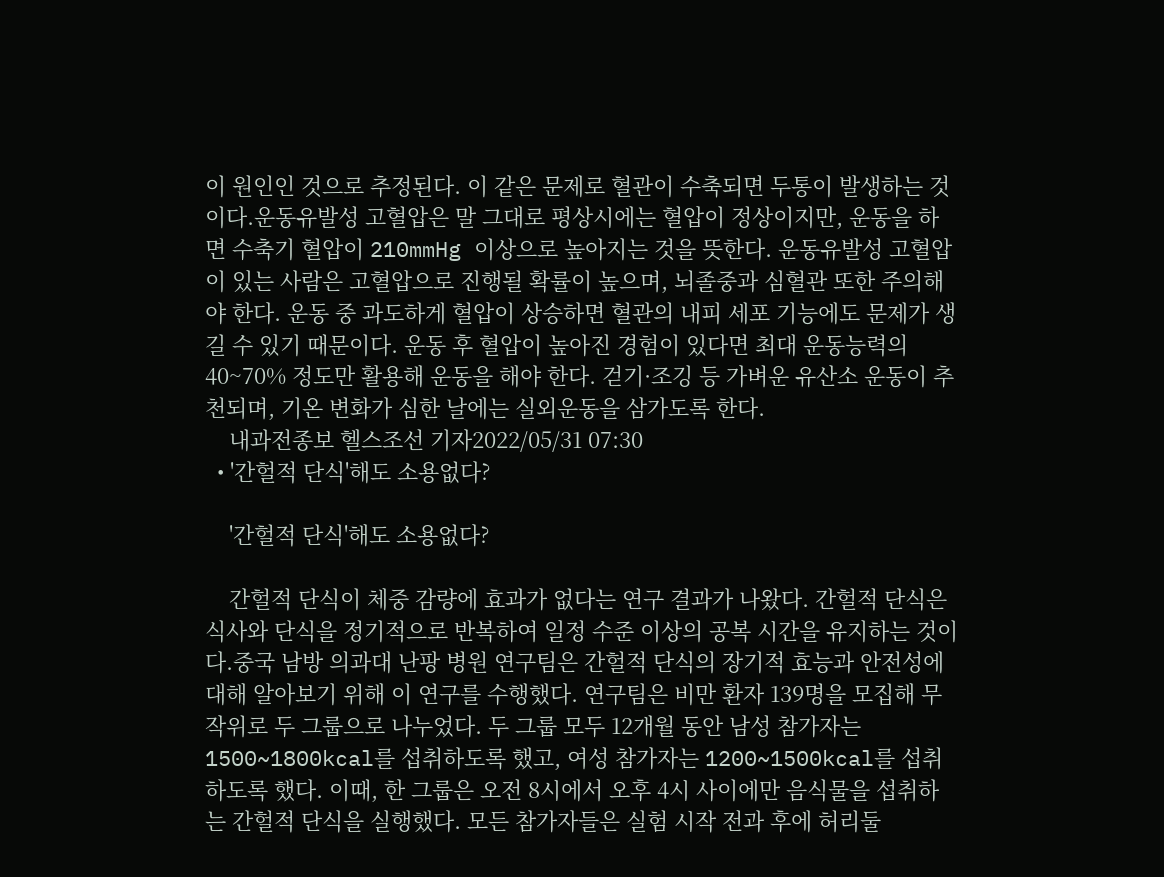이 원인인 것으로 추정된다. 이 같은 문제로 혈관이 수축되면 두통이 발생하는 것이다.운동유발성 고혈압은 말 그대로 평상시에는 혈압이 정상이지만, 운동을 하면 수축기 혈압이 210mmHg 이상으로 높아지는 것을 뜻한다. 운동유발성 고혈압이 있는 사람은 고혈압으로 진행될 확률이 높으며, 뇌졸중과 심혈관 또한 주의해야 한다. 운동 중 과도하게 혈압이 상승하면 혈관의 내피 세포 기능에도 문제가 생길 수 있기 때문이다. 운동 후 혈압이 높아진 경험이 있다면 최대 운동능력의 40~70% 정도만 활용해 운동을 해야 한다. 걷기·조깅 등 가벼운 유산소 운동이 추천되며, 기온 변화가 심한 날에는 실외운동을 삼가도록 한다.
    내과전종보 헬스조선 기자2022/05/31 07:30
  • '간헐적 단식'해도 소용없다?

    '간헐적 단식'해도 소용없다?

    간헐적 단식이 체중 감량에 효과가 없다는 연구 결과가 나왔다. 간헐적 단식은 식사와 단식을 정기적으로 반복하여 일정 수준 이상의 공복 시간을 유지하는 것이다.중국 남방 의과대 난팡 병원 연구팀은 간헐적 단식의 장기적 효능과 안전성에 대해 알아보기 위해 이 연구를 수행했다. 연구팀은 비만 환자 139명을 모집해 무작위로 두 그룹으로 나누었다. 두 그룹 모두 12개월 동안 남성 참가자는 1500~1800kcal를 섭취하도록 했고, 여성 참가자는 1200~1500kcal를 섭취하도록 했다. 이때, 한 그룹은 오전 8시에서 오후 4시 사이에만 음식물을 섭취하는 간헐적 단식을 실행했다. 모든 참가자들은 실험 시작 전과 후에 허리둘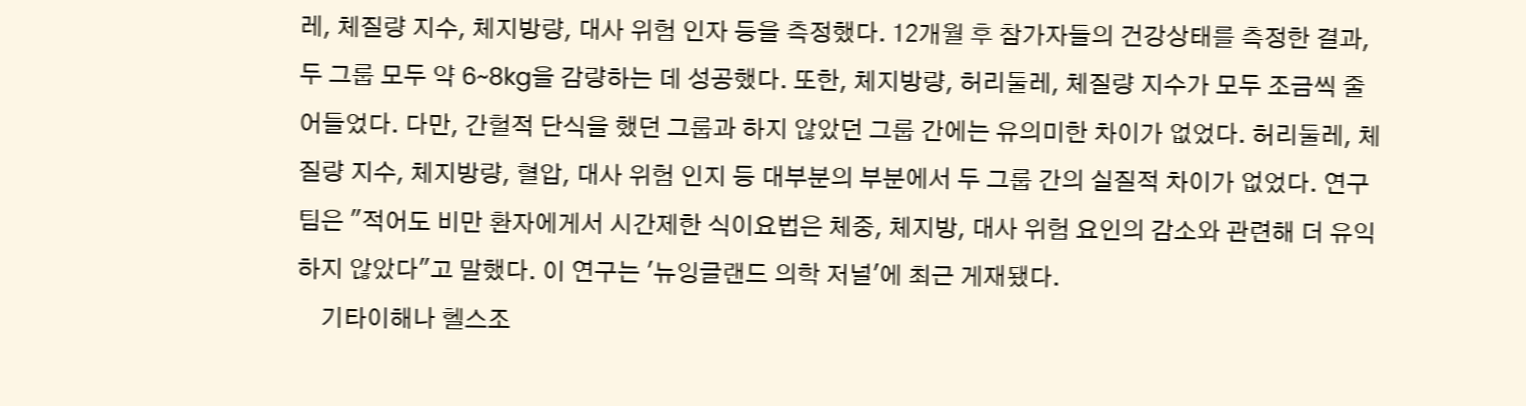레, 체질량 지수, 체지방량, 대사 위험 인자 등을 측정했다. 12개월 후 참가자들의 건강상태를 측정한 결과, 두 그룹 모두 약 6~8kg을 감량하는 데 성공했다. 또한, 체지방량, 허리둘레, 체질량 지수가 모두 조금씩 줄어들었다. 다만, 간헐적 단식을 했던 그룹과 하지 않았던 그룹 간에는 유의미한 차이가 없었다. 허리둘레, 체질량 지수, 체지방량, 혈압, 대사 위험 인지 등 대부분의 부분에서 두 그룹 간의 실질적 차이가 없었다. 연구팀은 "적어도 비만 환자에게서 시간제한 식이요법은 체중, 체지방, 대사 위험 요인의 감소와 관련해 더 유익하지 않았다"고 말했다. 이 연구는 '뉴잉글랜드 의학 저널'에 최근 게재됐다.
    기타이해나 헬스조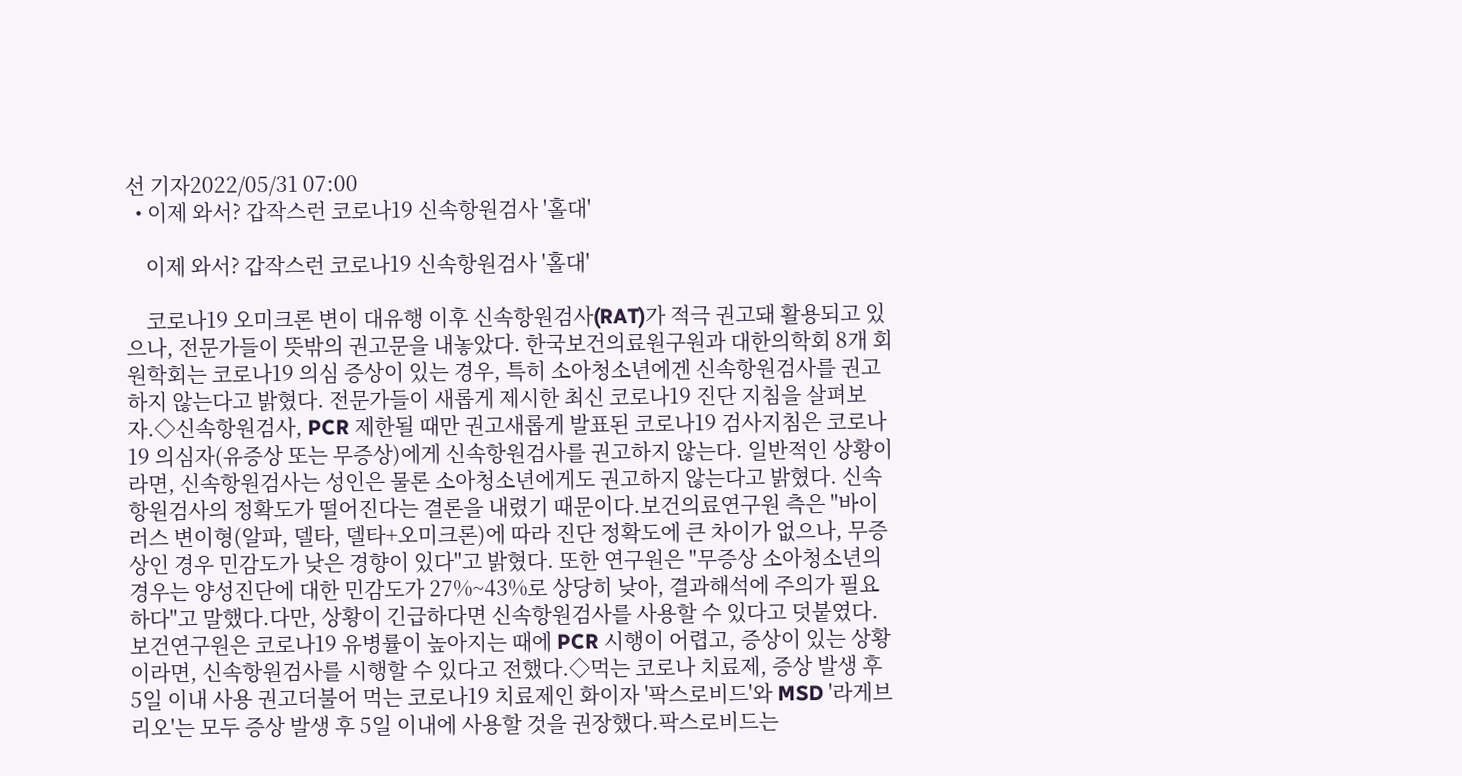선 기자2022/05/31 07:00
  • 이제 와서? 갑작스런 코로나19 신속항원검사 '홀대'

    이제 와서? 갑작스런 코로나19 신속항원검사 '홀대'

    코로나19 오미크론 변이 대유행 이후 신속항원검사(RAT)가 적극 권고돼 활용되고 있으나, 전문가들이 뜻밖의 권고문을 내놓았다. 한국보건의료원구원과 대한의학회 8개 회원학회는 코로나19 의심 증상이 있는 경우, 특히 소아청소년에겐 신속항원검사를 권고하지 않는다고 밝혔다. 전문가들이 새롭게 제시한 최신 코로나19 진단 지침을 살펴보자.◇신속항원검사, PCR 제한될 때만 권고새롭게 발표된 코로나19 검사지침은 코로나19 의심자(유증상 또는 무증상)에게 신속항원검사를 권고하지 않는다. 일반적인 상황이라면, 신속항원검사는 성인은 물론 소아청소년에게도 권고하지 않는다고 밝혔다. 신속항원검사의 정확도가 떨어진다는 결론을 내렸기 때문이다.보건의료연구원 측은 "바이러스 변이형(알파, 델타, 델타+오미크론)에 따라 진단 정확도에 큰 차이가 없으나, 무증상인 경우 민감도가 낮은 경향이 있다"고 밝혔다. 또한 연구원은 "무증상 소아청소년의 경우는 양성진단에 대한 민감도가 27%~43%로 상당히 낮아, 결과해석에 주의가 필요하다"고 말했다.다만, 상황이 긴급하다면 신속항원검사를 사용할 수 있다고 덧붙였다. 보건연구원은 코로나19 유병률이 높아지는 때에 PCR 시행이 어렵고, 증상이 있는 상황이라면, 신속항원검사를 시행할 수 있다고 전했다.◇먹는 코로나 치료제, 증상 발생 후 5일 이내 사용 권고더불어 먹는 코로나19 치료제인 화이자 '팍스로비드'와 MSD '라게브리오'는 모두 증상 발생 후 5일 이내에 사용할 것을 권장했다.팍스로비드는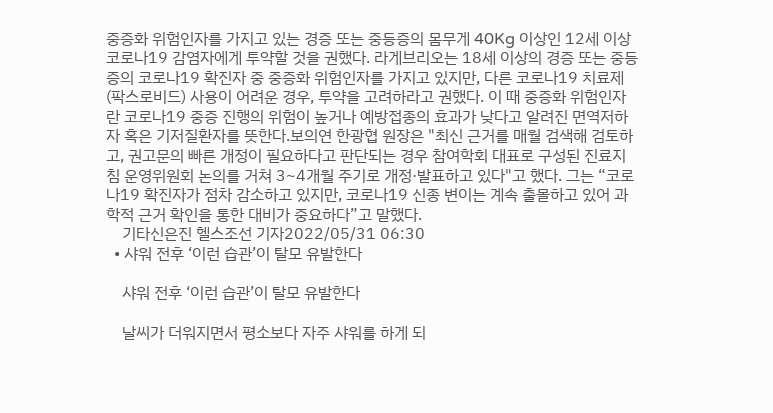중증화 위험인자를 가지고 있는 경증 또는 중등증의 몸무게 40Kg 이상인 12세 이상 코로나19 감염자에게 투약할 것을 권했다. 라게브리오는 18세 이상의 경증 또는 중등증의 코로나19 확진자 중 중증화 위험인자를 가지고 있지만, 다른 코로나19 치료제(팍스로비드) 사용이 어려운 경우, 투약을 고려하라고 권했다. 이 때 중증화 위험인자란 코로나19 중증 진행의 위험이 높거나 예방접종의 효과가 낮다고 알려진 면역저하자 혹은 기저질환자를 뜻한다.보의연 한광협 원장은 "최신 근거를 매월 검색해 검토하고, 권고문의 빠른 개정이 필요하다고 판단되는 경우 참여학회 대표로 구성된 진료지침 운영위원회 논의를 거쳐 3~4개월 주기로 개정·발표하고 있다"고 했다. 그는 “코로나19 확진자가 점차 감소하고 있지만, 코로나19 신종 변이는 계속 출몰하고 있어 과학적 근거 확인을 통한 대비가 중요하다”고 말했다.
    기타신은진 헬스조선 기자2022/05/31 06:30
  • 샤워 전후 ‘이런 습관’이 탈모 유발한다

    샤워 전후 ‘이런 습관’이 탈모 유발한다

    날씨가 더워지면서 평소보다 자주 샤워를 하게 되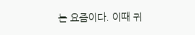는 요즘이다. 이때 귀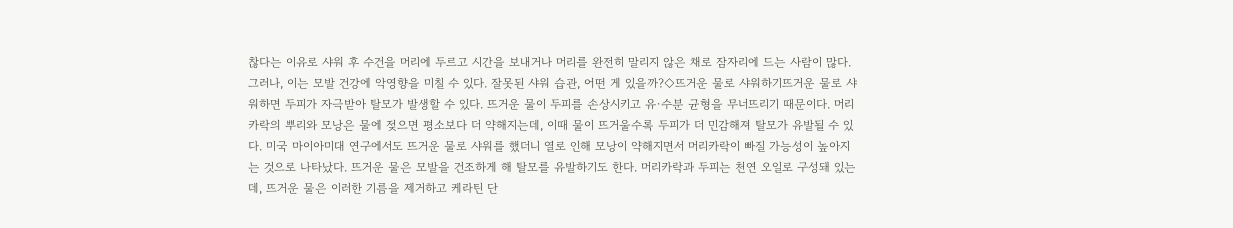찮다는 이유로 샤워 후 수건을 머리에 두르고 시간을 보내거나 머리를 완전히 말리지 않은 채로 잠자리에 드는 사람이 많다. 그러나, 이는 모발 건강에 악영향을 미칠 수 있다. 잘못된 샤워 습관, 어떤 게 있을까?◇뜨거운 물로 샤워하기뜨거운 물로 샤워하면 두피가 자극받아 탈모가 발생할 수 있다. 뜨거운 물이 두피를 손상시키고 유·수분 균형을 무너뜨리기 때문이다. 머리카락의 뿌리와 모낭은 물에 젖으면 평소보다 더 약해지는데, 이때 물이 뜨거울수록 두피가 더 민감해져 탈모가 유발될 수 있다. 미국 마이아미대 연구에서도 뜨거운 물로 샤워를 했더니 열로 인해 모낭이 약해지면서 머리카락이 빠질 가능성이 높아지는 것으로 나타났다. 뜨거운 물은 모발을 건조하게 해 탈모를 유발하기도 한다. 머리카락과 두피는 천연 오일로 구성돼 있는데, 뜨거운 물은 이러한 기름을 제거하고 케라틴 단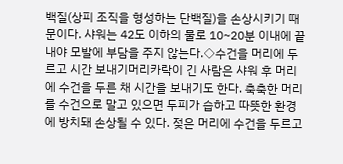백질(상피 조직을 형성하는 단백질)을 손상시키기 때문이다. 샤워는 42도 이하의 물로 10~20분 이내에 끝내야 모발에 부담을 주지 않는다.◇수건을 머리에 두르고 시간 보내기머리카락이 긴 사람은 샤워 후 머리에 수건을 두른 채 시간을 보내기도 한다. 축축한 머리를 수건으로 말고 있으면 두피가 습하고 따뜻한 환경에 방치돼 손상될 수 있다. 젖은 머리에 수건을 두르고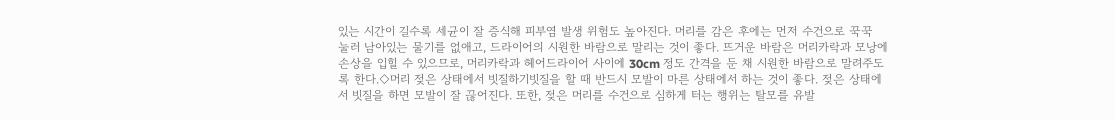있는 시간이 길수록 세균이 잘 증식해 피부염 발생 위험도 높아진다. 머리를 감은 후에는 먼저 수건으로 꾹꾹 눌러 남아있는 물기를 없애고, 드라이어의 시원한 바람으로 말리는 것이 좋다. 뜨거운 바람은 머리카락과 모낭에 손상을 입힐 수 있으므로, 머리카락과 헤어드라이어 사이에 30cm 정도 간격을 둔 채 시원한 바람으로 말려주도록 한다.◇머리 젖은 상태에서 빗질하기빗질을 할 때 반드시 모발이 마른 상태에서 하는 것이 좋다. 젖은 상태에서 빗질을 하면 모발이 잘 끊어진다. 또한, 젖은 머리를 수건으로 심하게 터는 행위는 탈모를 유발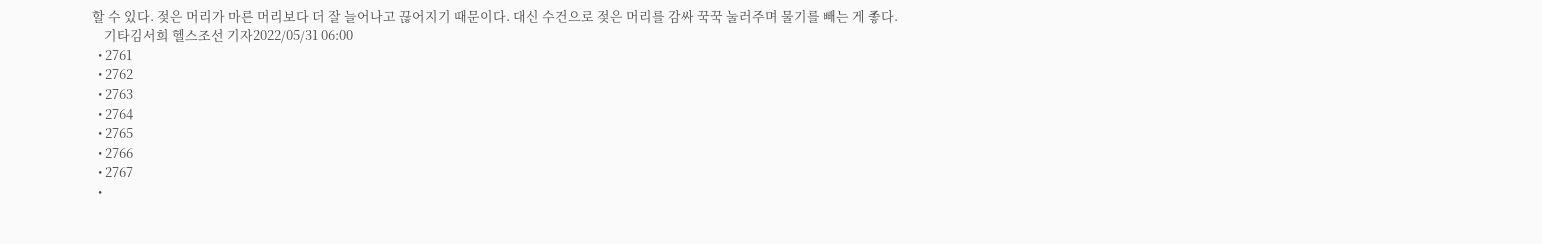할 수 있다. 젖은 머리가 마른 머리보다 더 잘 늘어나고 끊어지기 때문이다. 대신 수건으로 젖은 머리를 감싸 꾹꾹 눌러주며 물기를 빼는 게 좋다.
    기타김서희 헬스조선 기자2022/05/31 06:00
  • 2761
  • 2762
  • 2763
  • 2764
  • 2765
  • 2766
  • 2767
  •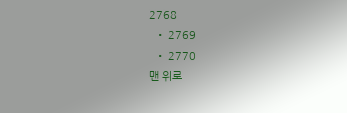2768
  • 2769
  • 2770
맨 위로